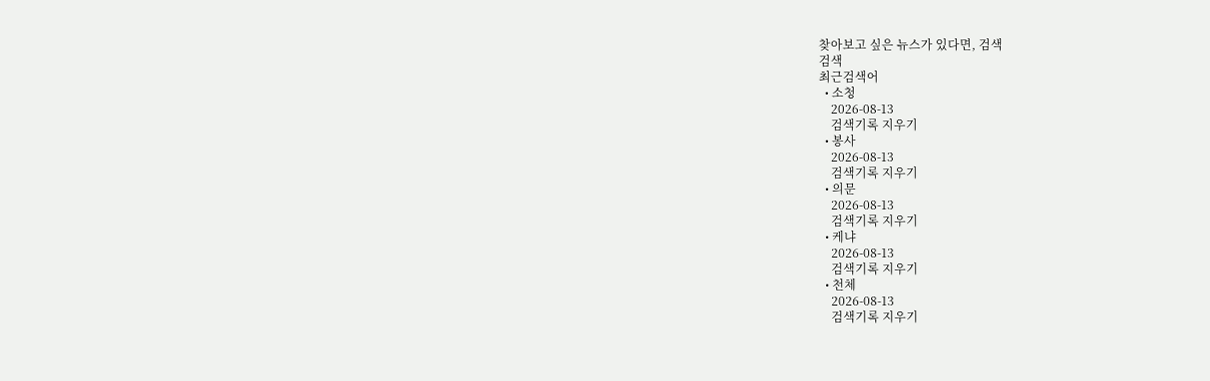찾아보고 싶은 뉴스가 있다면, 검색
검색
최근검색어
  • 소청
    2026-08-13
    검색기록 지우기
  • 봉사
    2026-08-13
    검색기록 지우기
  • 의문
    2026-08-13
    검색기록 지우기
  • 케냐
    2026-08-13
    검색기록 지우기
  • 천체
    2026-08-13
    검색기록 지우기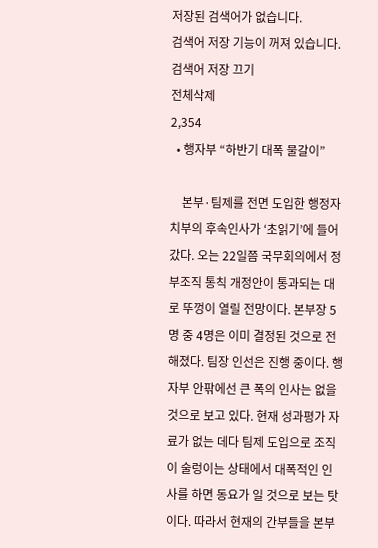저장된 검색어가 없습니다.
검색어 저장 기능이 꺼져 있습니다.
검색어 저장 끄기
전체삭제
2,354
  • 행자부 “하반기 대폭 물갈이”

    본부·팀제를 전면 도입한 행정자치부의 후속인사가 ‘초읽기’에 들어갔다. 오는 22일쯤 국무회의에서 정부조직 통칙 개정안이 통과되는 대로 뚜껑이 열릴 전망이다. 본부장 5명 중 4명은 이미 결정된 것으로 전해졌다. 팀장 인선은 진행 중이다. 행자부 안팎에선 큰 폭의 인사는 없을 것으로 보고 있다. 현재 성과평가 자료가 없는 데다 팀제 도입으로 조직이 술렁이는 상태에서 대폭적인 인사를 하면 동요가 일 것으로 보는 탓이다. 따라서 현재의 간부들을 본부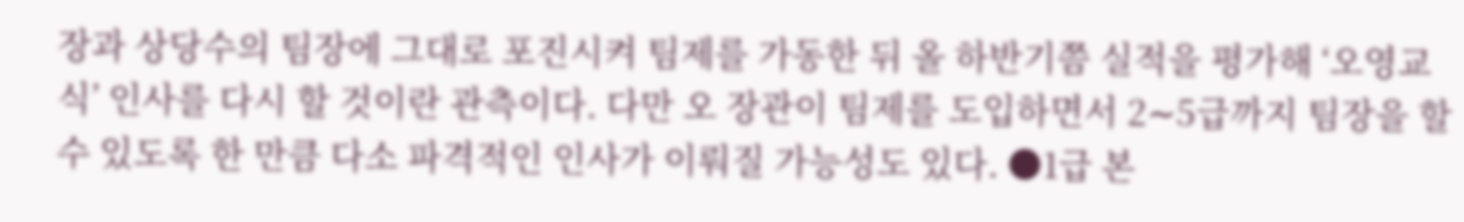장과 상당수의 팀장에 그대로 포진시켜 팀제를 가동한 뒤 올 하반기쯤 실적을 평가해 ‘오영교식’ 인사를 다시 할 것이란 관측이다. 다만 오 장관이 팀제를 도입하면서 2∼5급까지 팀장을 할 수 있도록 한 만큼 다소 파격적인 인사가 이뤄질 가능성도 있다. ●1급 본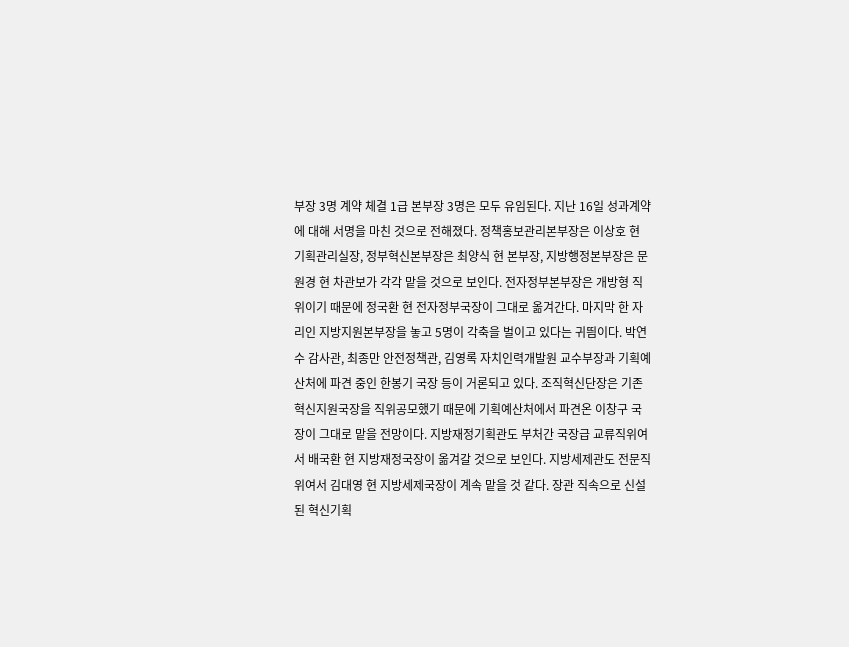부장 3명 계약 체결 1급 본부장 3명은 모두 유임된다. 지난 16일 성과계약에 대해 서명을 마친 것으로 전해졌다. 정책홍보관리본부장은 이상호 현 기획관리실장, 정부혁신본부장은 최양식 현 본부장, 지방행정본부장은 문원경 현 차관보가 각각 맡을 것으로 보인다. 전자정부본부장은 개방형 직위이기 때문에 정국환 현 전자정부국장이 그대로 옮겨간다. 마지막 한 자리인 지방지원본부장을 놓고 5명이 각축을 벌이고 있다는 귀띔이다. 박연수 감사관, 최종만 안전정책관, 김영록 자치인력개발원 교수부장과 기획예산처에 파견 중인 한봉기 국장 등이 거론되고 있다. 조직혁신단장은 기존 혁신지원국장을 직위공모했기 때문에 기획예산처에서 파견온 이창구 국장이 그대로 맡을 전망이다. 지방재정기획관도 부처간 국장급 교류직위여서 배국환 현 지방재정국장이 옮겨갈 것으로 보인다. 지방세제관도 전문직위여서 김대영 현 지방세제국장이 계속 맡을 것 같다. 장관 직속으로 신설된 혁신기획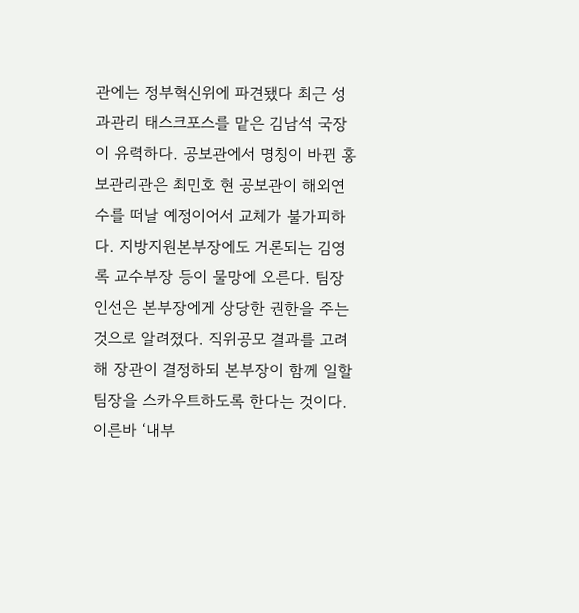관에는 정부혁신위에 파견됐다 최근 성과관리 태스크포스를 맡은 김남석 국장이 유력하다. 공보관에서 명칭이 바뀐 홍보관리관은 최민호 현 공보관이 해외연수를 떠날 예정이어서 교체가 불가피하다. 지방지원본부장에도 거론되는 김영록 교수부장 등이 물망에 오른다. 팀장 인선은 본부장에게 상당한 권한을 주는 것으로 알려졌다. 직위공모 결과를 고려해 장관이 결정하되 본부장이 함께 일할 팀장을 스카우트하도록 한다는 것이다. 이른바 ‘내부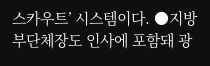스카우트’ 시스템이다. ●지방부단체장도 인사에 포함돼 광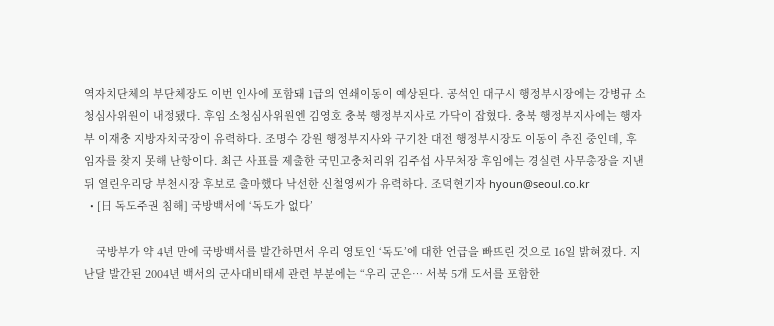역자치단체의 부단체장도 이번 인사에 포함돼 1급의 연쇄이동이 예상된다. 공석인 대구시 행정부시장에는 강병규 소청심사위원이 내정됐다. 후임 소청심사위원엔 김영호 충북 행정부지사로 가닥이 잡혔다. 충북 행정부지사에는 행자부 이재충 지방자치국장이 유력하다. 조명수 강원 행정부지사와 구기찬 대전 행정부시장도 이동이 추진 중인데, 후임자를 찾지 못해 난항이다. 최근 사표를 제출한 국민고충처리위 김주섭 사무처장 후임에는 경실련 사무총장을 지낸 뒤 열린우리당 부천시장 후보로 출마했다 낙선한 신철영씨가 유력하다. 조덕현기자 hyoun@seoul.co.kr
  • [日 독도주권 침해] 국방백서에 ‘독도가 없다’

    국방부가 약 4년 만에 국방백서를 발간하면서 우리 영토인 ‘독도’에 대한 언급을 빠뜨린 것으로 16일 밝혀졌다. 지난달 발간된 2004년 백서의 군사대비태세 관련 부분에는 “우리 군은… 서북 5개 도서를 포함한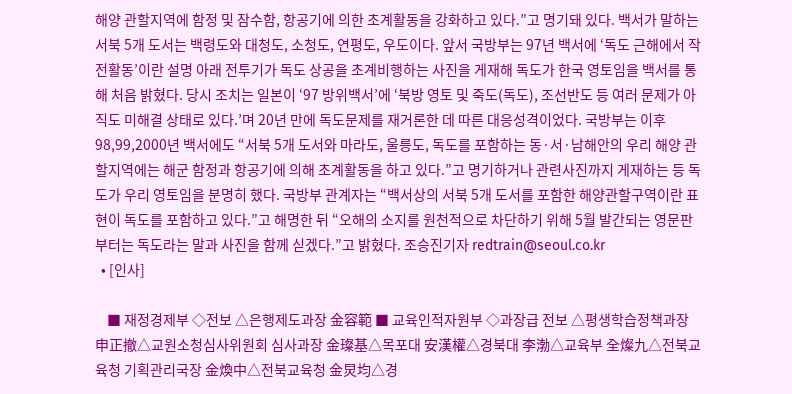해양 관할지역에 함정 및 잠수함, 항공기에 의한 초계활동을 강화하고 있다.”고 명기돼 있다. 백서가 말하는 서북 5개 도서는 백령도와 대청도, 소청도, 연평도, 우도이다. 앞서 국방부는 97년 백서에 ‘독도 근해에서 작전활동’이란 설명 아래 전투기가 독도 상공을 초계비행하는 사진을 게재해 독도가 한국 영토임을 백서를 통해 처음 밝혔다. 당시 조치는 일본이 ‘97 방위백서’에 ‘북방 영토 및 죽도(독도), 조선반도 등 여러 문제가 아직도 미해결 상태로 있다.’며 20년 만에 독도문제를 재거론한 데 따른 대응성격이었다. 국방부는 이후 98,99,2000년 백서에도 “서북 5개 도서와 마라도, 울릉도, 독도를 포함하는 동·서·남해안의 우리 해양 관할지역에는 해군 함정과 항공기에 의해 초계활동을 하고 있다.”고 명기하거나 관련사진까지 게재하는 등 독도가 우리 영토임을 분명히 했다. 국방부 관계자는 “백서상의 서북 5개 도서를 포함한 해양관할구역이란 표현이 독도를 포함하고 있다.”고 해명한 뒤 “오해의 소지를 원천적으로 차단하기 위해 5월 발간되는 영문판부터는 독도라는 말과 사진을 함께 싣겠다.”고 밝혔다. 조승진기자 redtrain@seoul.co.kr
  • [인사]

    ■ 재정경제부 ◇전보 △은행제도과장 金容範 ■ 교육인적자원부 ◇과장급 전보 △평생학습정책과장 申正撤△교원소청심사위원회 심사과장 金璨基△목포대 安漢權△경북대 李渤△교육부 全燦九△전북교육청 기획관리국장 金煥中△전북교육청 金炅均△경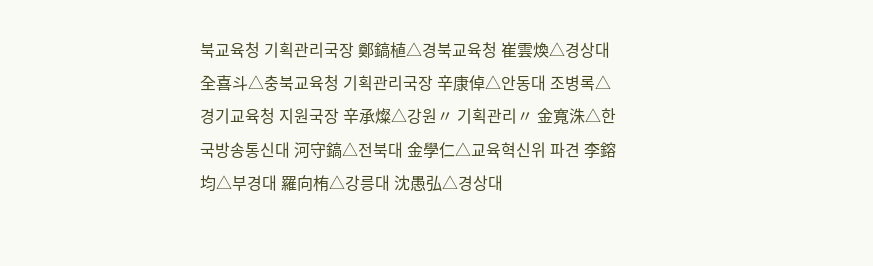북교육청 기획관리국장 鄭鎬植△경북교육청 崔雲煥△경상대 全喜斗△충북교육청 기획관리국장 辛康倬△안동대 조병록△경기교육청 지원국장 辛承燦△강원〃 기획관리〃 金寬洙△한국방송통신대 河守鎬△전북대 金學仁△교육혁신위 파견 李鎔均△부경대 羅向栯△강릉대 沈愚弘△경상대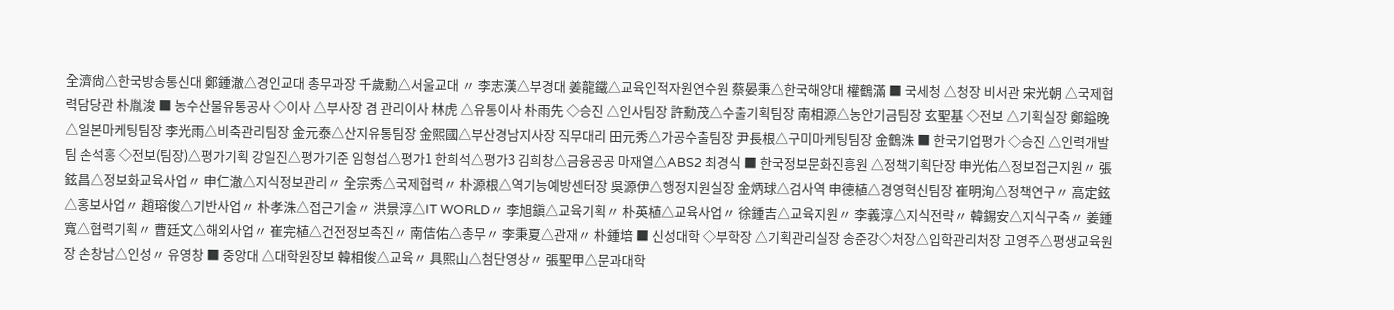全濟尙△한국방송통신대 鄭鍾澈△경인교대 총무과장 千歲勳△서울교대 〃 李志漢△부경대 姜龍鐵△교육인적자원연수원 蔡晏秉△한국해양대 權鶴滿 ■ 국세청 △청장 비서관 宋光朝 △국제협력담당관 朴胤浚 ■ 농수산물유통공사 ◇이사 △부사장 겸 관리이사 林虎 △유통이사 朴雨先 ◇승진 △인사팀장 許勳茂△수출기획팀장 南相源△농안기금팀장 玄聖基 ◇전보 △기획실장 鄭鎰晩△일본마케팅팀장 李光雨△비축관리팀장 金元泰△산지유통팀장 金熙國△부산경남지사장 직무대리 田元秀△가공수출팀장 尹長根△구미마케팅팀장 金鶴洙 ■ 한국기업평가 ◇승진 △인력개발팀 손석홍 ◇전보(팀장)△평가기획 강일진△평가기준 임형섭△평가1 한희석△평가3 김희창△금융공공 마재열△ABS2 최경식 ■ 한국정보문화진흥원 △정책기획단장 申光佑△정보접근지원〃 張鉉昌△정보화교육사업〃 申仁澈△지식정보관리〃 全宗秀△국제협력〃 朴源根△역기능예방센터장 吳源伊△행정지원실장 金炳球△검사역 申德植△경영혁신팀장 崔明洵△정책연구〃 高定鉉△홍보사업〃 趙瑢俊△기반사업〃 朴孝洙△접근기술〃 洪景淳△IT WORLD〃 李旭鎭△교육기획〃 朴英植△교육사업〃 徐鍾吉△교육지원〃 李義淳△지식전략〃 韓錫安△지식구축〃 姜鍾寬△협력기획〃 曹廷文△해외사업〃 崔完植△건전정보촉진〃 南佶佑△총무〃 李秉夏△관재〃 朴鍾培 ■ 신성대학 ◇부학장 △기획관리실장 송준강◇처장△입학관리처장 고영주△평생교육원장 손창남△인성〃 유영창 ■ 중앙대 △대학원장보 韓相俊△교육〃 具熙山△첨단영상〃 張聖甲△문과대학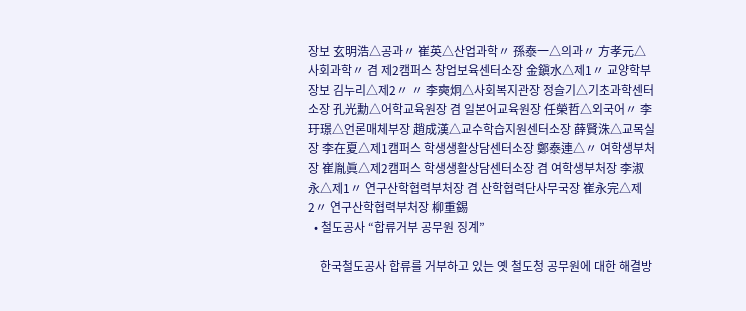장보 玄明浩△공과〃 崔英△산업과학〃 孫泰一△의과〃 方孝元△사회과학〃 겸 제2캠퍼스 창업보육센터소장 金鎭水△제1〃 교양학부장보 김누리△제2〃 〃 李奭炯△사회복지관장 정슬기△기초과학센터소장 孔光勳△어학교육원장 겸 일본어교육원장 任榮哲△외국어〃 李玗璟△언론매체부장 趙成漢△교수학습지원센터소장 薛賢洙△교목실장 李在夏△제1캠퍼스 학생생활상담센터소장 鄭泰連△〃 여학생부처장 崔胤眞△제2캠퍼스 학생생활상담센터소장 겸 여학생부처장 李淑永△제1〃 연구산학협력부처장 겸 산학협력단사무국장 崔永完△제2〃 연구산학협력부처장 柳重錫
  • 철도공사 “합류거부 공무원 징계”

    한국철도공사 합류를 거부하고 있는 옛 철도청 공무원에 대한 해결방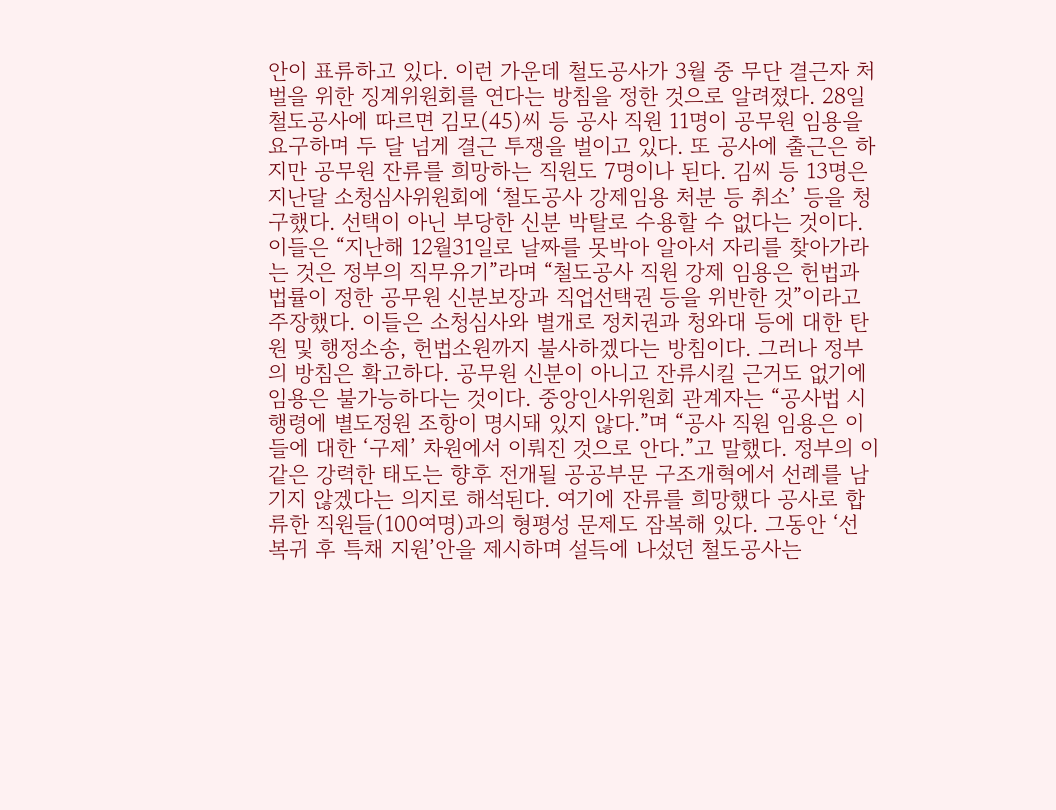안이 표류하고 있다. 이런 가운데 철도공사가 3월 중 무단 결근자 처벌을 위한 징계위원회를 연다는 방침을 정한 것으로 알려졌다. 28일 철도공사에 따르면 김모(45)씨 등 공사 직원 11명이 공무원 임용을 요구하며 두 달 넘게 결근 투쟁을 벌이고 있다. 또 공사에 출근은 하지만 공무원 잔류를 희망하는 직원도 7명이나 된다. 김씨 등 13명은 지난달 소청심사위원회에 ‘철도공사 강제임용 처분 등 취소’ 등을 청구했다. 선택이 아닌 부당한 신분 박탈로 수용할 수 없다는 것이다. 이들은 “지난해 12월31일로 날짜를 못박아 알아서 자리를 찾아가라는 것은 정부의 직무유기”라며 “철도공사 직원 강제 임용은 헌법과 법률이 정한 공무원 신분보장과 직업선택권 등을 위반한 것”이라고 주장했다. 이들은 소청심사와 별개로 정치권과 청와대 등에 대한 탄원 및 행정소송, 헌법소원까지 불사하겠다는 방침이다. 그러나 정부의 방침은 확고하다. 공무원 신분이 아니고 잔류시킬 근거도 없기에 임용은 불가능하다는 것이다. 중앙인사위원회 관계자는 “공사법 시행령에 별도정원 조항이 명시돼 있지 않다.”며 “공사 직원 임용은 이들에 대한 ‘구제’ 차원에서 이뤄진 것으로 안다.”고 말했다. 정부의 이같은 강력한 태도는 향후 전개될 공공부문 구조개혁에서 선례를 남기지 않겠다는 의지로 해석된다. 여기에 잔류를 희망했다 공사로 합류한 직원들(100여명)과의 형평성 문제도 잠복해 있다. 그동안 ‘선 복귀 후 특채 지원’안을 제시하며 설득에 나섰던 철도공사는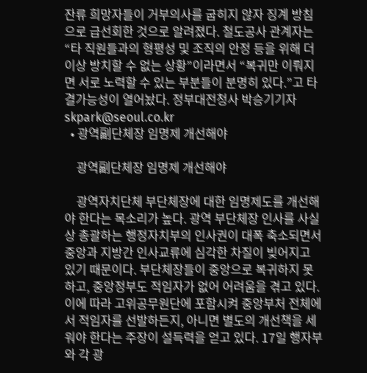잔류 희망자들이 거부의사를 굽히지 않자 징계 방침으로 급선회한 것으로 알려졌다. 철도공사 관계자는 “타 직원들과의 형평성 및 조직의 안정 등을 위해 더 이상 방치할 수 없는 상황”이라면서 “복귀만 이뤄지면 서로 노력할 수 있는 부분들이 분명히 있다.”고 타결가능성이 열어놨다. 정부대전청사 박승기기자 skpark@seoul.co.kr
  • 광역副단체장 임명제 개선해야

    광역副단체장 임명제 개선해야

    광역자치단체 부단체장에 대한 임명제도를 개선해야 한다는 목소리가 높다. 광역 부단체장 인사를 사실상 총괄하는 행정자치부의 인사권이 대폭 축소되면서 중앙과 지방간 인사교류에 심각한 차질이 빚어지고 있기 때문이다. 부단체장들이 중앙으로 복귀하지 못하고, 중앙정부도 적임자가 없어 어려움을 겪고 있다. 이에 따라 고위공무원단에 포함시켜 중앙부처 전체에서 적임자를 선발하든지, 아니면 별도의 개선책을 세워야 한다는 주장이 설득력을 얻고 있다. 17일 행자부와 각 광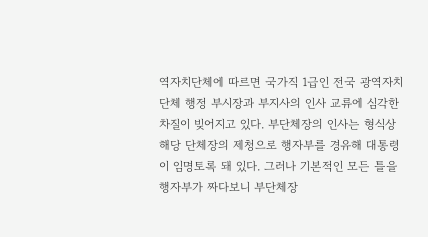역자치단체에 따르면 국가직 1급인 전국 광역자치단체 행정 부시장과 부지사의 인사 교류에 심각한 차질이 빚어지고 있다. 부단체장의 인사는 형식상 해당 단체장의 제청으로 행자부를 경유해 대통령이 임명토록 돼 있다. 그러나 기본적인 모든 틀을 행자부가 짜다보니 부단체장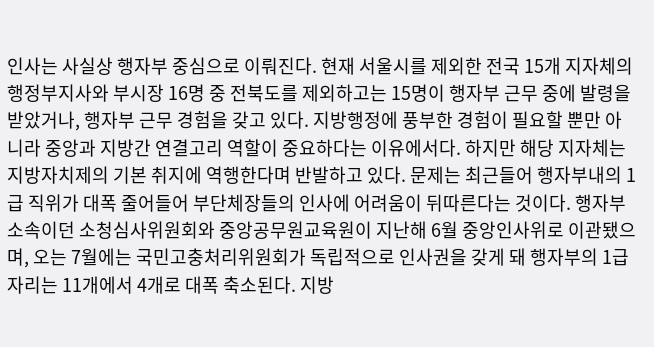인사는 사실상 행자부 중심으로 이뤄진다. 현재 서울시를 제외한 전국 15개 지자체의 행정부지사와 부시장 16명 중 전북도를 제외하고는 15명이 행자부 근무 중에 발령을 받았거나, 행자부 근무 경험을 갖고 있다. 지방행정에 풍부한 경험이 필요할 뿐만 아니라 중앙과 지방간 연결고리 역할이 중요하다는 이유에서다. 하지만 해당 지자체는 지방자치제의 기본 취지에 역행한다며 반발하고 있다. 문제는 최근들어 행자부내의 1급 직위가 대폭 줄어들어 부단체장들의 인사에 어려움이 뒤따른다는 것이다. 행자부 소속이던 소청심사위원회와 중앙공무원교육원이 지난해 6월 중앙인사위로 이관됐으며, 오는 7월에는 국민고충처리위원회가 독립적으로 인사권을 갖게 돼 행자부의 1급 자리는 11개에서 4개로 대폭 축소된다. 지방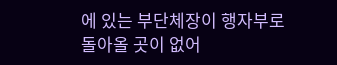에 있는 부단체장이 행자부로 돌아올 곳이 없어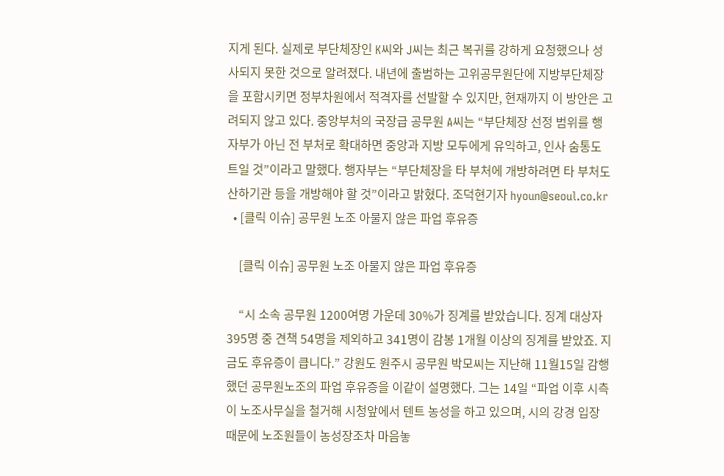지게 된다. 실제로 부단체장인 K씨와 J씨는 최근 복귀를 강하게 요청했으나 성사되지 못한 것으로 알려졌다. 내년에 출범하는 고위공무원단에 지방부단체장을 포함시키면 정부차원에서 적격자를 선발할 수 있지만, 현재까지 이 방안은 고려되지 않고 있다. 중앙부처의 국장급 공무원 A씨는 “부단체장 선정 범위를 행자부가 아닌 전 부처로 확대하면 중앙과 지방 모두에게 유익하고, 인사 숨통도 트일 것”이라고 말했다. 행자부는 “부단체장을 타 부처에 개방하려면 타 부처도 산하기관 등을 개방해야 할 것”이라고 밝혔다. 조덕현기자 hyoun@seoul.co.kr
  • [클릭 이슈] 공무원 노조 아물지 않은 파업 후유증

    [클릭 이슈] 공무원 노조 아물지 않은 파업 후유증

    “시 소속 공무원 1200여명 가운데 30%가 징계를 받았습니다. 징계 대상자 395명 중 견책 54명을 제외하고 341명이 감봉 1개월 이상의 징계를 받았죠. 지금도 후유증이 큽니다.” 강원도 원주시 공무원 박모씨는 지난해 11월15일 감행했던 공무원노조의 파업 후유증을 이같이 설명했다. 그는 14일 “파업 이후 시측이 노조사무실을 철거해 시청앞에서 텐트 농성을 하고 있으며, 시의 강경 입장 때문에 노조원들이 농성장조차 마음놓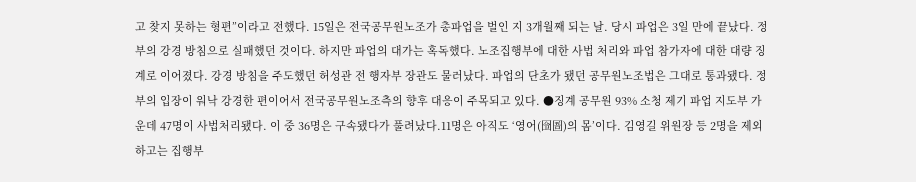고 찾지 못하는 형편”이라고 전했다. 15일은 전국공무원노조가 총파업을 벌인 지 3개월째 되는 날. 당시 파업은 3일 만에 끝났다. 정부의 강경 방침으로 실패했던 것이다. 하지만 파업의 대가는 혹독했다. 노조집행부에 대한 사법 처리와 파업 참가자에 대한 대량 징계로 이어졌다. 강경 방침을 주도했던 허성관 전 행자부 장관도 물러났다. 파업의 단초가 됐던 공무원노조법은 그대로 통과됐다. 정부의 입장이 워낙 강경한 편이어서 전국공무원노조측의 향후 대응이 주목되고 있다. ●징계 공무원 93% 소청 제기 파업 지도부 가운데 47명이 사법처리됐다. 이 중 36명은 구속됐다가 풀려났다.11명은 아직도 ‘영어(囹圄)의 몸’이다. 김영길 위원장 등 2명을 제외하고는 집행부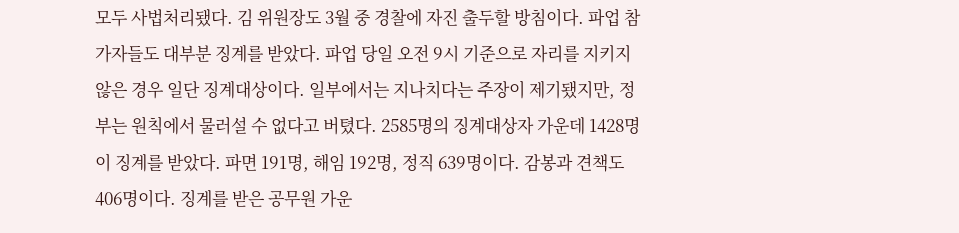모두 사법처리됐다. 김 위원장도 3월 중 경찰에 자진 출두할 방침이다. 파업 참가자들도 대부분 징계를 받았다. 파업 당일 오전 9시 기준으로 자리를 지키지 않은 경우 일단 징계대상이다. 일부에서는 지나치다는 주장이 제기됐지만, 정부는 원칙에서 물러설 수 없다고 버텼다. 2585명의 징계대상자 가운데 1428명이 징계를 받았다. 파면 191명, 해임 192명, 정직 639명이다. 감봉과 견책도 406명이다. 징계를 받은 공무원 가운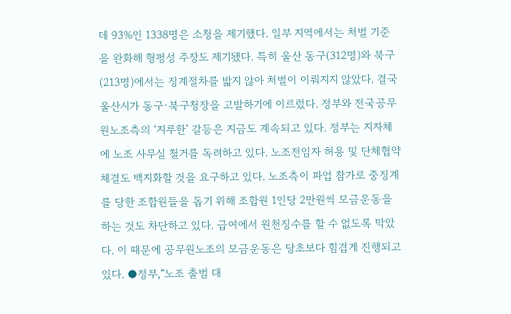데 93%인 1338명은 소청을 제기했다. 일부 지역에서는 처벌 기준을 완화해 형평성 주장도 제기됐다. 특히 울산 동구(312명)와 북구(213명)에서는 징계절차를 밟지 않아 처벌이 이뤄지지 않았다. 결국 울산시가 동구·북구청장을 고발하기에 이르렀다. 정부와 전국공무원노조측의 ‘지루한’ 갈등은 지금도 계속되고 있다. 정부는 지자체에 노조 사무실 철거를 독려하고 있다. 노조전임자 허용 및 단체협약 체결도 백지화할 것을 요구하고 있다. 노조측이 파업 참가로 중징계를 당한 조합원들을 돕기 위해 조합원 1인당 2만원씩 모금운동을 하는 것도 차단하고 있다. 급여에서 원천징수를 할 수 없도록 막았다. 이 때문에 공무원노조의 모금운동은 당초보다 힘겹게 진행되고 있다. ●정부,“노조 출범 대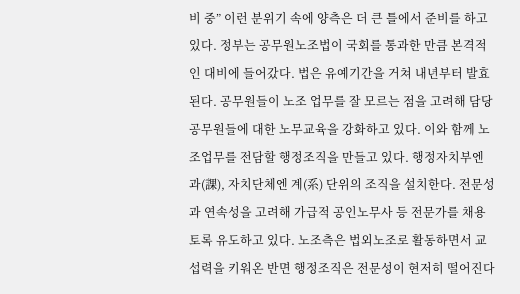비 중” 이런 분위기 속에 양측은 더 큰 틀에서 준비를 하고 있다. 정부는 공무원노조법이 국회를 통과한 만큼 본격적인 대비에 들어갔다. 법은 유예기간을 거쳐 내년부터 발효된다. 공무원들이 노조 업무를 잘 모르는 점을 고려해 담당공무원들에 대한 노무교육을 강화하고 있다. 이와 함께 노조업무를 전담할 행정조직을 만들고 있다. 행정자치부엔 과(課), 자치단체엔 계(系) 단위의 조직을 설치한다. 전문성과 연속성을 고려해 가급적 공인노무사 등 전문가를 채용토록 유도하고 있다. 노조측은 법외노조로 활동하면서 교섭력을 키워온 반면 행정조직은 전문성이 현저히 떨어진다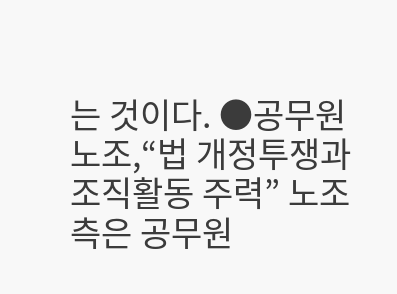는 것이다. ●공무원 노조,“법 개정투쟁과 조직활동 주력” 노조측은 공무원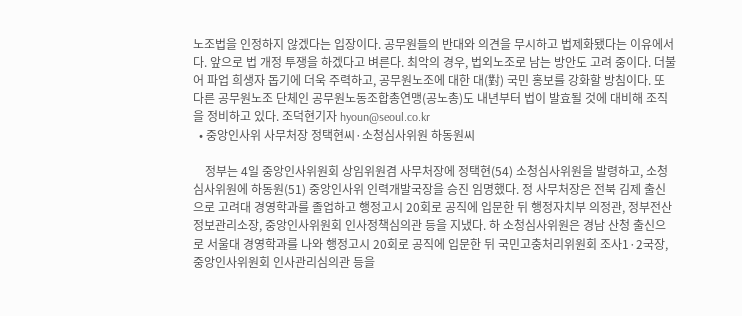노조법을 인정하지 않겠다는 입장이다. 공무원들의 반대와 의견을 무시하고 법제화됐다는 이유에서다. 앞으로 법 개정 투쟁을 하겠다고 벼른다. 최악의 경우, 법외노조로 남는 방안도 고려 중이다. 더불어 파업 희생자 돕기에 더욱 주력하고, 공무원노조에 대한 대(對) 국민 홍보를 강화할 방침이다. 또 다른 공무원노조 단체인 공무원노동조합총연맹(공노총)도 내년부터 법이 발효될 것에 대비해 조직을 정비하고 있다. 조덕현기자 hyoun@seoul.co.kr
  • 중앙인사위 사무처장 정택현씨·소청심사위원 하동원씨

    정부는 4일 중앙인사위원회 상임위원겸 사무처장에 정택현(54) 소청심사위원을 발령하고, 소청심사위원에 하동원(51) 중앙인사위 인력개발국장을 승진 임명했다. 정 사무처장은 전북 김제 출신으로 고려대 경영학과를 졸업하고 행정고시 20회로 공직에 입문한 뒤 행정자치부 의정관, 정부전산정보관리소장, 중앙인사위원회 인사정책심의관 등을 지냈다. 하 소청심사위원은 경남 산청 출신으로 서울대 경영학과를 나와 행정고시 20회로 공직에 입문한 뒤 국민고충처리위원회 조사1·2국장, 중앙인사위원회 인사관리심의관 등을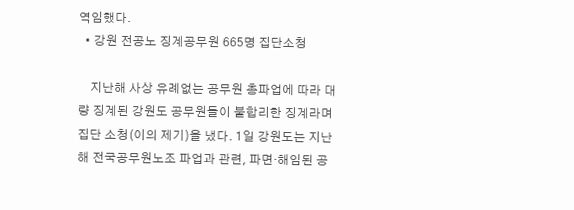역임했다.
  • 강원 전공노 징계공무원 665명 집단소청

    지난해 사상 유례없는 공무원 총파업에 따라 대량 징계된 강원도 공무원들이 불합리한 징계라며 집단 소청(이의 제기)을 냈다. 1일 강원도는 지난해 전국공무원노조 파업과 관련, 파면·해임된 공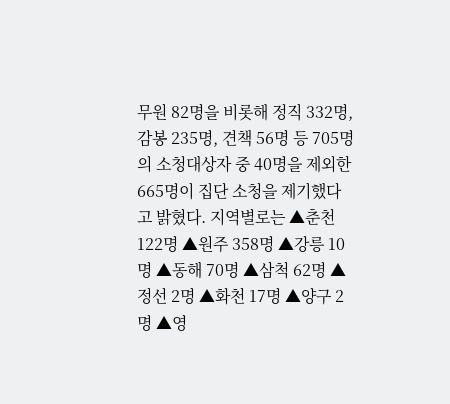무원 82명을 비롯해 정직 332명, 감봉 235명, 견책 56명 등 705명의 소청대상자 중 40명을 제외한 665명이 집단 소청을 제기했다고 밝혔다. 지역별로는 ▲춘천 122명 ▲원주 358명 ▲강릉 10명 ▲동해 70명 ▲삼척 62명 ▲정선 2명 ▲화천 17명 ▲양구 2명 ▲영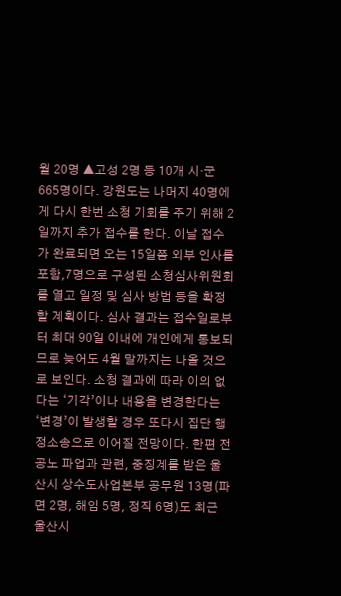월 20명 ▲고성 2명 등 10개 시·군 665명이다. 강원도는 나머지 40명에게 다시 한번 소청 기회를 주기 위해 2일까지 추가 접수를 한다. 이날 접수가 완료되면 오는 15일쯤 외부 인사를 포함,7명으로 구성된 소청심사위원회를 열고 일정 및 심사 방법 등을 확정할 계획이다. 심사 결과는 접수일로부터 최대 90일 이내에 개인에게 통보되므로 늦어도 4월 말까지는 나올 것으로 보인다. 소청 결과에 따라 이의 없다는 ‘기각’이나 내용을 변경한다는 ‘변경’이 발생할 경우 또다시 집단 행정소송으로 이어질 전망이다. 한편 전공노 파업과 관련, 중징계를 받은 울산시 상수도사업본부 공무원 13명(파면 2명, 해임 5명, 정직 6명)도 최근 울산시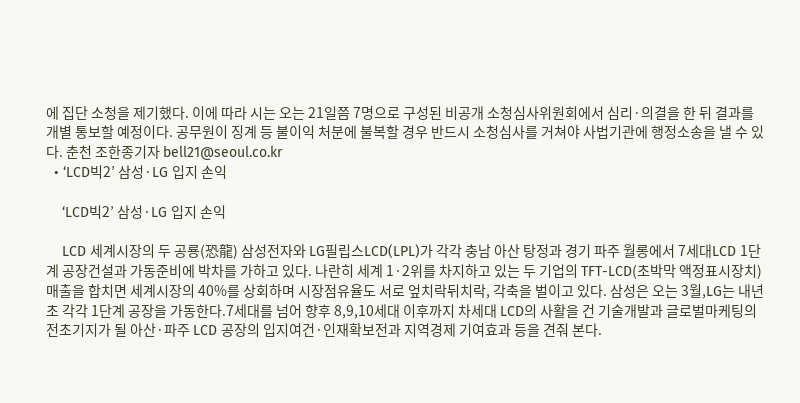에 집단 소청을 제기했다. 이에 따라 시는 오는 21일쯤 7명으로 구성된 비공개 소청심사위원회에서 심리·의결을 한 뒤 결과를 개별 통보할 예정이다. 공무원이 징계 등 불이익 처분에 불복할 경우 반드시 소청심사를 거쳐야 사법기관에 행정소송을 낼 수 있다. 춘천 조한종기자 bell21@seoul.co.kr
  • ‘LCD빅2’ 삼성·LG 입지 손익

    ‘LCD빅2’ 삼성·LG 입지 손익

    LCD 세계시장의 두 공룡(恐龍) 삼성전자와 LG필립스LCD(LPL)가 각각 충남 아산 탕정과 경기 파주 월롱에서 7세대LCD 1단계 공장건설과 가동준비에 박차를 가하고 있다. 나란히 세계 1·2위를 차지하고 있는 두 기업의 TFT-LCD(초박막 액정표시장치) 매출을 합치면 세계시장의 40%를 상회하며 시장점유율도 서로 엎치락뒤치락, 각축을 벌이고 있다. 삼성은 오는 3월,LG는 내년초 각각 1단계 공장을 가동한다.7세대를 넘어 향후 8,9,10세대 이후까지 차세대 LCD의 사활을 건 기술개발과 글로벌마케팅의 전초기지가 될 아산·파주 LCD 공장의 입지여건·인재확보전과 지역경제 기여효과 등을 견줘 본다.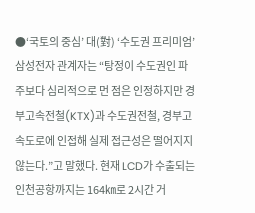●‘국토의 중심’ 대(對) ‘수도권 프리미엄’ 삼성전자 관계자는 “탕정이 수도권인 파주보다 심리적으로 먼 점은 인정하지만 경부고속전철(KTX)과 수도권전철, 경부고속도로에 인접해 실제 접근성은 떨어지지 않는다.”고 말했다. 현재 LCD가 수출되는 인천공항까지는 164㎞로 2시간 거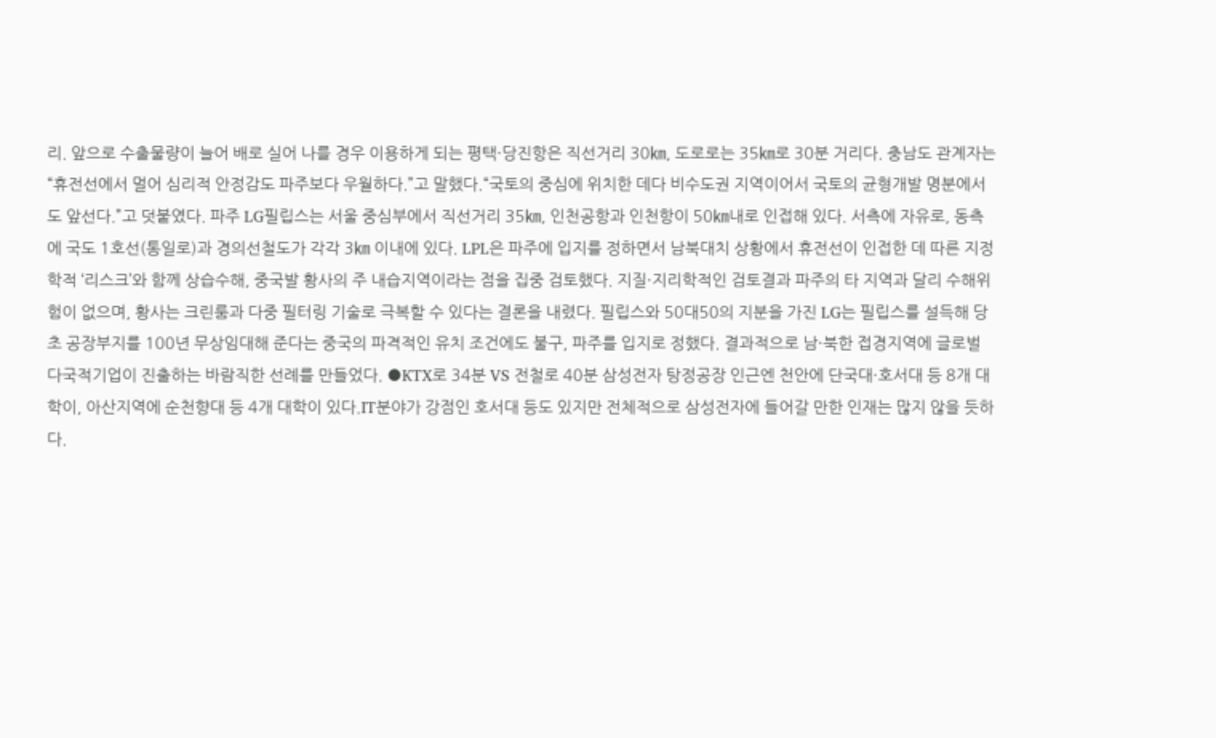리. 앞으로 수출물량이 늘어 배로 실어 나를 경우 이용하게 되는 평택·당진항은 직선거리 30㎞, 도로로는 35㎞로 30분 거리다. 충남도 관계자는 “휴전선에서 멀어 심리적 안정감도 파주보다 우월하다.”고 말했다.“국토의 중심에 위치한 데다 비수도권 지역이어서 국토의 균형개발 명분에서도 앞선다.”고 덧붙였다. 파주 LG필립스는 서울 중심부에서 직선거리 35㎞, 인천공항과 인천항이 50㎞내로 인접해 있다. 서측에 자유로, 동측에 국도 1호선(통일로)과 경의선철도가 각각 3㎞ 이내에 있다. LPL은 파주에 입지를 정하면서 남북대치 상황에서 휴전선이 인접한 데 따른 지정학적 ‘리스크’와 함께 상습수해, 중국발 황사의 주 내습지역이라는 점을 집중 검토했다. 지질·지리학적인 검토결과 파주의 타 지역과 달리 수해위험이 없으며, 황사는 크린룸과 다중 필터링 기술로 극복할 수 있다는 결론을 내렸다. 필립스와 50대50의 지분을 가진 LG는 필립스를 설득해 당초 공장부지를 100년 무상임대해 준다는 중국의 파격적인 유치 조건에도 불구, 파주를 입지로 정했다. 결과적으로 남·북한 접경지역에 글로벌 다국적기업이 진출하는 바람직한 선례를 만들었다. ●KTX로 34분 VS 전철로 40분 삼성전자 탕정공장 인근엔 천안에 단국대·호서대 등 8개 대학이, 아산지역에 순천향대 등 4개 대학이 있다.IT분야가 강점인 호서대 등도 있지만 전체적으로 삼성전자에 들어갈 만한 인재는 많지 않을 듯하다.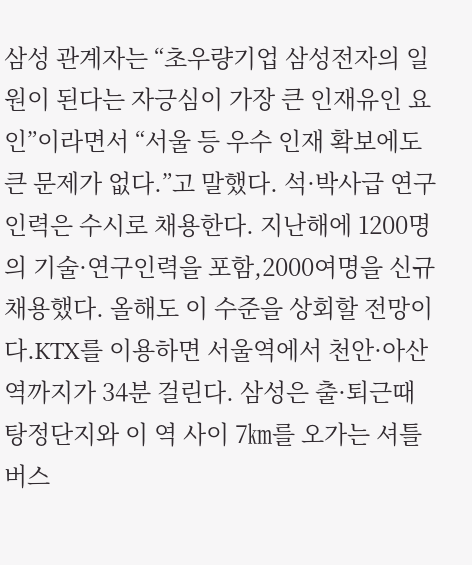삼성 관계자는 “초우량기업 삼성전자의 일원이 된다는 자긍심이 가장 큰 인재유인 요인”이라면서 “서울 등 우수 인재 확보에도 큰 문제가 없다.”고 말했다. 석·박사급 연구인력은 수시로 채용한다. 지난해에 1200명의 기술·연구인력을 포함,2000여명을 신규 채용했다. 올해도 이 수준을 상회할 전망이다.KTX를 이용하면 서울역에서 천안·아산역까지가 34분 걸린다. 삼성은 출·퇴근때 탕정단지와 이 역 사이 7㎞를 오가는 셔틀버스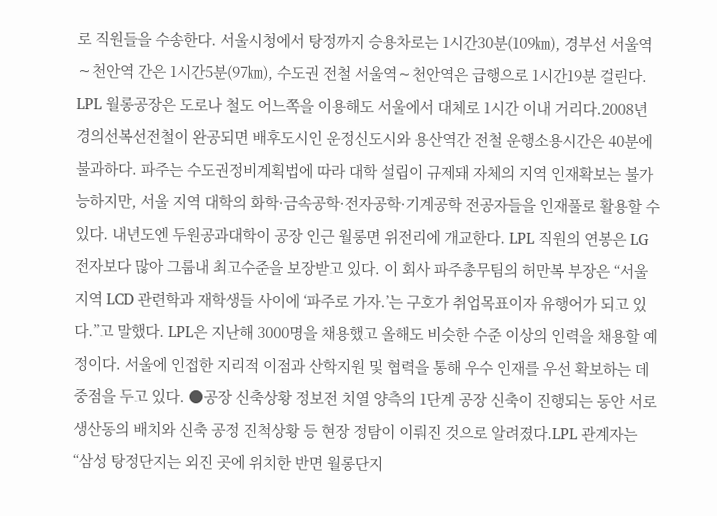로 직원들을 수송한다. 서울시청에서 탕정까지 승용차로는 1시간30분(109㎞), 경부선 서울역∼천안역 간은 1시간5분(97㎞), 수도권 전철 서울역∼천안역은 급행으로 1시간19분 걸린다. LPL 월롱공장은 도로나 철도 어느쪽을 이용해도 서울에서 대체로 1시간 이내 거리다.2008년 경의선복선전철이 완공되면 배후도시인 운정신도시와 용산역간 전철 운행소용시간은 40분에 불과하다. 파주는 수도권정비계획법에 따라 대학 설립이 규제돼 자체의 지역 인재확보는 불가능하지만, 서울 지역 대학의 화학·금속공학·전자공학·기계공학 전공자들을 인재풀로 활용할 수 있다. 내년도엔 두원공과대학이 공장 인근 월롱면 위전리에 개교한다. LPL 직원의 연봉은 LG전자보다 많아 그룹내 최고수준을 보장받고 있다. 이 회사 파주총무팀의 허만복 부장은 “서울 지역 LCD 관련학과 재학생들 사이에 ‘파주로 가자.’는 구호가 취업목표이자 유행어가 되고 있다.”고 말했다. LPL은 지난해 3000명을 채용했고 올해도 비슷한 수준 이상의 인력을 채용할 예정이다. 서울에 인접한 지리적 이점과 산학지원 및 협력을 통해 우수 인재를 우선 확보하는 데 중점을 두고 있다. ●공장 신축상황 정보전 치열 양측의 1단계 공장 신축이 진행되는 동안 서로 생산동의 배치와 신축 공정 진척상황 등 현장 정탐이 이뤄진 것으로 알려졌다.LPL 관계자는 “삼성 탕정단지는 외진 곳에 위치한 반면 월롱단지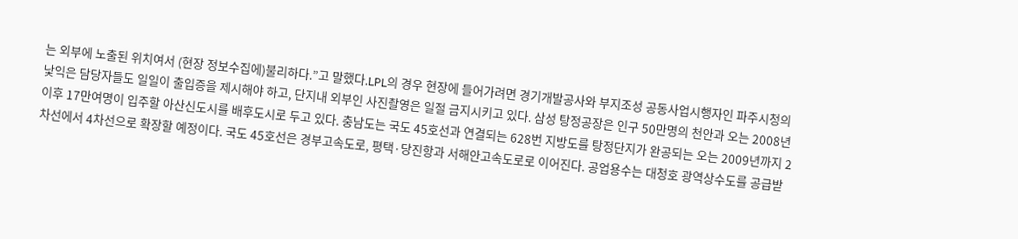는 외부에 노출된 위치여서 (현장 정보수집에)불리하다.”고 말했다.LPL의 경우 현장에 들어가려면 경기개발공사와 부지조성 공동사업시행자인 파주시청의 낯익은 담당자들도 일일이 출입증을 제시해야 하고, 단지내 외부인 사진촬영은 일절 금지시키고 있다. 삼성 탕정공장은 인구 50만명의 천안과 오는 2008년 이후 17만여명이 입주할 아산신도시를 배후도시로 두고 있다. 충남도는 국도 45호선과 연결되는 628번 지방도를 탕정단지가 완공되는 오는 2009년까지 2차선에서 4차선으로 확장할 예정이다. 국도 45호선은 경부고속도로, 평택·당진항과 서해안고속도로로 이어진다. 공업용수는 대청호 광역상수도를 공급받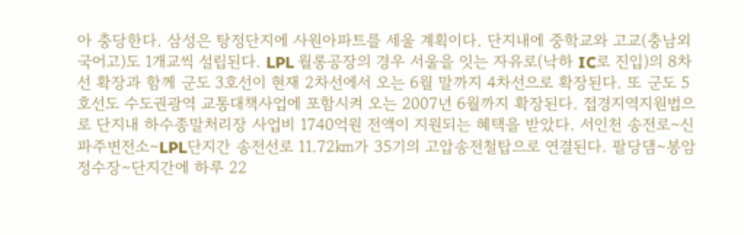아 충당한다. 삼성은 탕정단지에 사원아파트를 세울 계획이다. 단지내에 중학교와 고교(충남외국어고)도 1개교씩 설립된다. LPL 월롱공장의 경우 서울을 잇는 자유로(낙하 IC로 진입)의 8차선 확장과 함께 군도 3호선이 현재 2차선에서 오는 6월 말까지 4차선으로 확장된다. 또 군도 5호선도 수도권광역 교통대책사업에 포함시켜 오는 2007년 6월까지 확장된다. 접경지역지원법으로 단지내 하수종말처리장 사업비 1740억원 전액이 지원되는 혜택을 받았다. 서인천 송전로∼신파주변전소∼LPL단지간 송전선로 11.72㎞가 35기의 고압송전철탑으로 연결된다. 팔당댐∼봉암정수장∼단지간에 하루 22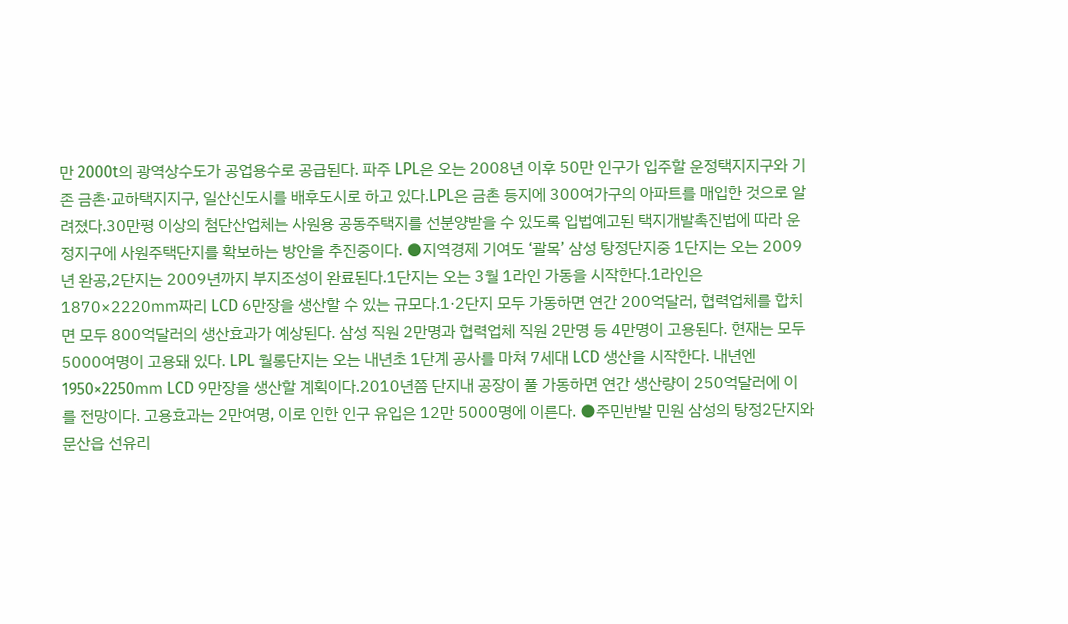만 2000t의 광역상수도가 공업용수로 공급된다. 파주 LPL은 오는 2008년 이후 50만 인구가 입주할 운정택지지구와 기존 금촌·교하택지지구, 일산신도시를 배후도시로 하고 있다.LPL은 금촌 등지에 300여가구의 아파트를 매입한 것으로 알려졌다.30만평 이상의 첨단산업체는 사원용 공동주택지를 선분양받을 수 있도록 입법예고된 택지개발촉진법에 따라 운정지구에 사원주택단지를 확보하는 방안을 추진중이다. ●지역경제 기여도 ‘괄목’ 삼성 탕정단지중 1단지는 오는 2009년 완공,2단지는 2009년까지 부지조성이 완료된다.1단지는 오는 3월 1라인 가동을 시작한다.1라인은 1870×2220㎜짜리 LCD 6만장을 생산할 수 있는 규모다.1·2단지 모두 가동하면 연간 200억달러, 협력업체를 합치면 모두 800억달러의 생산효과가 예상된다. 삼성 직원 2만명과 협력업체 직원 2만명 등 4만명이 고용된다. 현재는 모두 5000여명이 고용돼 있다. LPL 월롱단지는 오는 내년초 1단계 공사를 마쳐 7세대 LCD 생산을 시작한다. 내년엔 1950×2250㎜ LCD 9만장을 생산할 계획이다.2010년쯤 단지내 공장이 풀 가동하면 연간 생산량이 250억달러에 이를 전망이다. 고용효과는 2만여명, 이로 인한 인구 유입은 12만 5000명에 이른다. ●주민반발 민원 삼성의 탕정2단지와 문산읍 선유리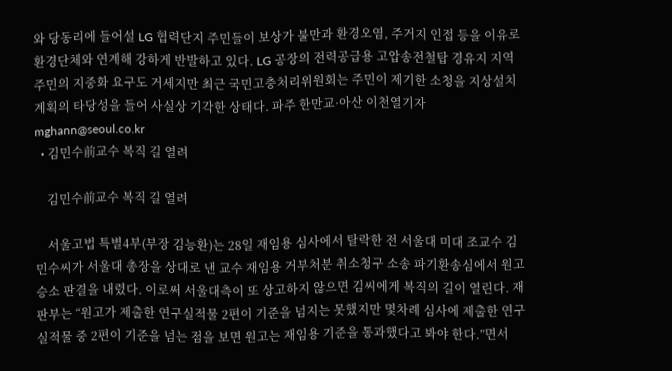와 당동리에 들어설 LG 협력단지 주민들이 보상가 불만과 환경오염, 주거지 인접 등을 이유로 환경단체와 연계해 강하게 반발하고 있다. LG 공장의 전력공급용 고압송전철탑 경유지 지역 주민의 지중화 요구도 거세지만 최근 국민고충처리위원회는 주민이 제기한 소청을 지상설치계획의 타당성을 들어 사실상 기각한 상태다. 파주 한만교·아산 이천열기자 mghann@seoul.co.kr
  • 김민수前교수 복직 길 열려

    김민수前교수 복직 길 열려

    서울고법 특별4부(부장 김능환)는 28일 재임용 심사에서 탈락한 전 서울대 미대 조교수 김민수씨가 서울대 총장을 상대로 낸 교수 재임용 거부처분 취소청구 소송 파기환송심에서 원고승소 판결을 내렸다. 이로써 서울대측이 또 상고하지 않으면 김씨에게 복직의 길이 열린다. 재판부는 “원고가 제출한 연구실적물 2편이 기준을 넘지는 못했지만 몇차례 심사에 제출한 연구실적물 중 2편이 기준을 넘는 점을 보면 원고는 재임용 기준을 통과했다고 봐야 한다.”면서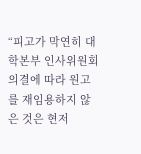“피고가 막연히 대학본부 인사위원회 의결에 따라 원고를 재임용하지 않은 것은 현저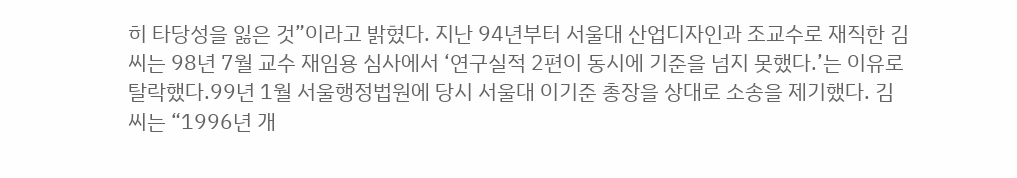히 타당성을 잃은 것”이라고 밝혔다. 지난 94년부터 서울대 산업디자인과 조교수로 재직한 김씨는 98년 7월 교수 재임용 심사에서 ‘연구실적 2편이 동시에 기준을 넘지 못했다.’는 이유로 탈락했다.99년 1월 서울행정법원에 당시 서울대 이기준 총장을 상대로 소송을 제기했다. 김씨는 “1996년 개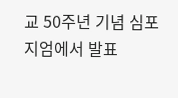교 50주년 기념 심포지엄에서 발표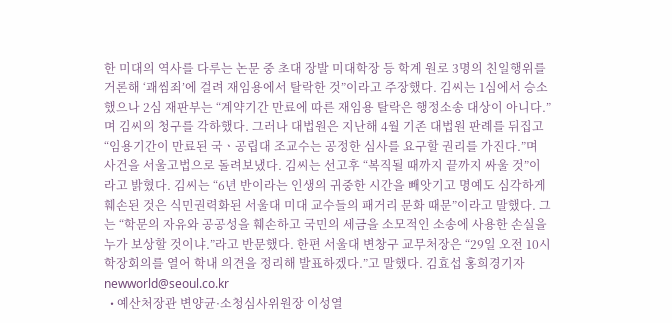한 미대의 역사를 다루는 논문 중 초대 장발 미대학장 등 학계 원로 3명의 친일행위를 거론해 ‘괘씸죄’에 걸려 재임용에서 탈락한 것”이라고 주장했다. 김씨는 1심에서 승소했으나 2심 재판부는 “계약기간 만료에 따른 재임용 탈락은 행정소송 대상이 아니다.”며 김씨의 청구를 각하했다. 그러나 대법원은 지난해 4월 기존 대법원 판례를 뒤집고 “임용기간이 만료된 국ㆍ공립대 조교수는 공정한 심사를 요구할 권리를 가진다.”며 사건을 서울고법으로 돌려보냈다. 김씨는 선고후 “복직될 때까지 끝까지 싸울 것”이라고 밝혔다. 김씨는 “6년 반이라는 인생의 귀중한 시간을 빼앗기고 명예도 심각하게 훼손된 것은 식민권력화된 서울대 미대 교수들의 패거리 문화 때문”이라고 말했다. 그는 “학문의 자유와 공공성을 훼손하고 국민의 세금을 소모적인 소송에 사용한 손실을 누가 보상할 것이냐.”라고 반문했다. 한편 서울대 변창구 교무처장은 “29일 오전 10시 학장회의를 열어 학내 의견을 정리해 발표하겠다.”고 말했다. 김효섭 홍희경기자 newworld@seoul.co.kr
  • 예산처장관 변양균·소청심사위원장 이성열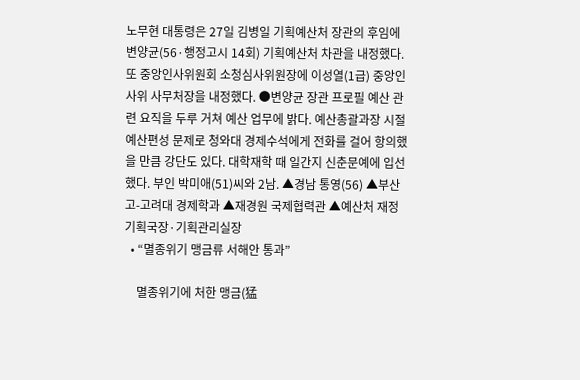노무현 대통령은 27일 김병일 기획예산처 장관의 후임에 변양균(56·행정고시 14회) 기획예산처 차관을 내정했다. 또 중앙인사위원회 소청심사위원장에 이성열(1급) 중앙인사위 사무처장을 내정했다. ●변양균 장관 프로필 예산 관련 요직을 두루 거쳐 예산 업무에 밝다. 예산총괄과장 시절 예산편성 문제로 청와대 경제수석에게 전화를 걸어 항의했을 만큼 강단도 있다. 대학재학 때 일간지 신춘문예에 입선했다. 부인 박미애(51)씨와 2남. ▲경남 통영(56) ▲부산고-고려대 경제학과 ▲재경원 국제협력관 ▲예산처 재정기획국장·기획관리실장
  • “멸종위기 맹금류 서해안 통과”

    멸종위기에 처한 맹금(猛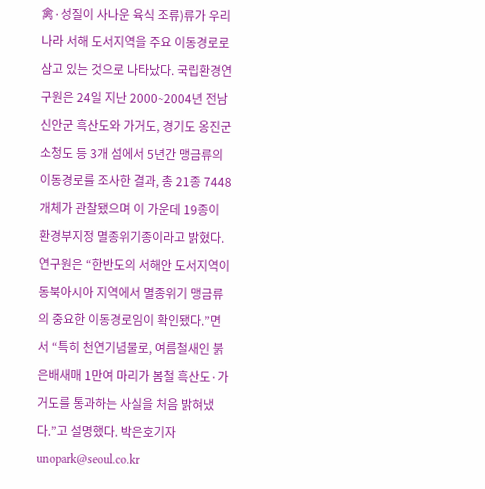禽·성질이 사나운 육식 조류)류가 우리나라 서해 도서지역을 주요 이동경로로 삼고 있는 것으로 나타났다. 국립환경연구원은 24일 지난 2000∼2004년 전남 신안군 흑산도와 가거도, 경기도 옹진군 소청도 등 3개 섬에서 5년간 맹금류의 이동경로를 조사한 결과, 총 21종 7448개체가 관찰됐으며 이 가운데 19종이 환경부지정 멸종위기종이라고 밝혔다. 연구원은 “한반도의 서해안 도서지역이 동북아시아 지역에서 멸종위기 맹금류의 중요한 이동경로임이 확인됐다.”면서 “특히 천연기념물로, 여름철새인 붉은배새매 1만여 마리가 봄철 흑산도·가거도를 통과하는 사실을 처음 밝혀냈다.”고 설명했다. 박은호기자 unopark@seoul.co.kr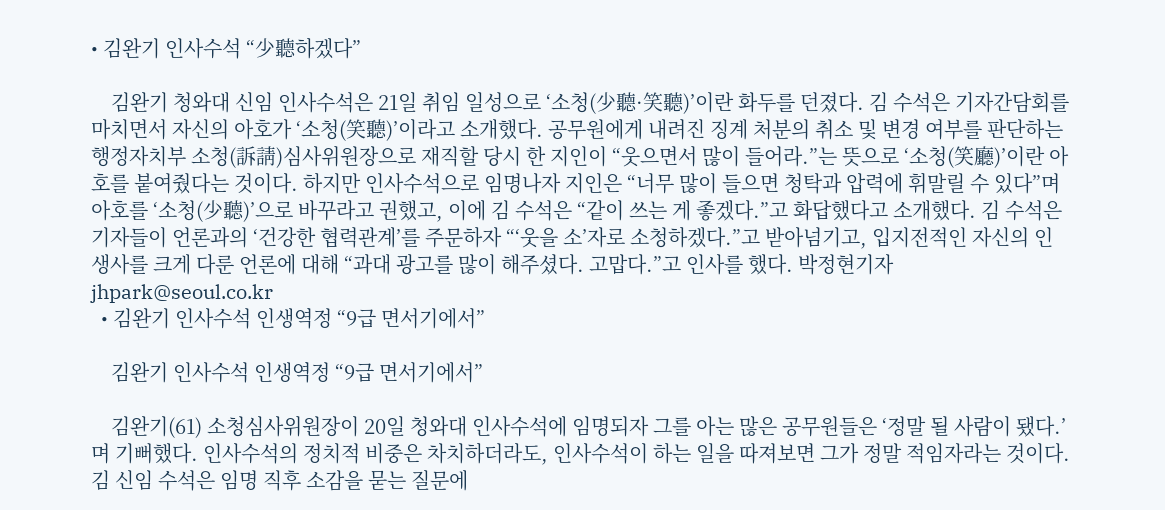• 김완기 인사수석 “少聽하겠다”

    김완기 청와대 신임 인사수석은 21일 취임 일성으로 ‘소청(少聽·笑聽)’이란 화두를 던졌다. 김 수석은 기자간담회를 마치면서 자신의 아호가 ‘소청(笑聽)’이라고 소개했다. 공무원에게 내려진 징계 처분의 취소 및 변경 여부를 판단하는 행정자치부 소청(訴請)심사위원장으로 재직할 당시 한 지인이 “웃으면서 많이 들어라.”는 뜻으로 ‘소청(笑廳)’이란 아호를 붙여줬다는 것이다. 하지만 인사수석으로 임명나자 지인은 “너무 많이 들으면 청탁과 압력에 휘말릴 수 있다”며 아호를 ‘소청(少聽)’으로 바꾸라고 권했고, 이에 김 수석은 “같이 쓰는 게 좋겠다.”고 화답했다고 소개했다. 김 수석은 기자들이 언론과의 ‘건강한 협력관계’를 주문하자 “‘웃을 소’자로 소청하겠다.”고 받아넘기고, 입지전적인 자신의 인생사를 크게 다룬 언론에 대해 “과대 광고를 많이 해주셨다. 고맙다.”고 인사를 했다. 박정현기자 jhpark@seoul.co.kr
  • 김완기 인사수석 인생역정 “9급 면서기에서”

    김완기 인사수석 인생역정 “9급 면서기에서”

    김완기(61) 소청심사위원장이 20일 청와대 인사수석에 임명되자 그를 아는 많은 공무원들은 ‘정말 될 사람이 됐다.’며 기뻐했다. 인사수석의 정치적 비중은 차치하더라도, 인사수석이 하는 일을 따져보면 그가 정말 적임자라는 것이다. 김 신임 수석은 임명 직후 소감을 묻는 질문에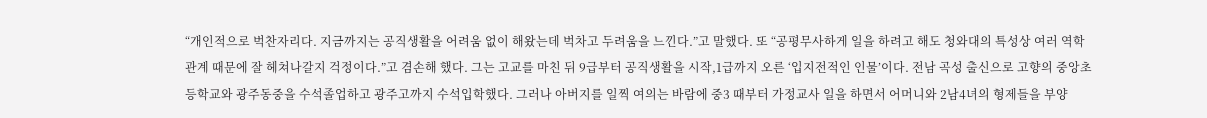“개인적으로 벅찬자리다. 지금까지는 공직생활을 어려움 없이 해왔는데 벅차고 두려움을 느낀다.”고 말했다. 또 “공평무사하게 일을 하려고 해도 청와대의 특성상 여러 역학 관계 때문에 잘 헤쳐나갈지 걱정이다.”고 겸손해 했다. 그는 고교를 마친 뒤 9급부터 공직생활을 시작,1급까지 오른 ‘입지전적인 인물’이다. 전남 곡성 출신으로 고향의 중앙초등학교와 광주동중을 수석졸업하고 광주고까지 수석입학했다. 그러나 아버지를 일찍 여의는 바람에 중3 때부터 가정교사 일을 하면서 어머니와 2남4녀의 형제들을 부양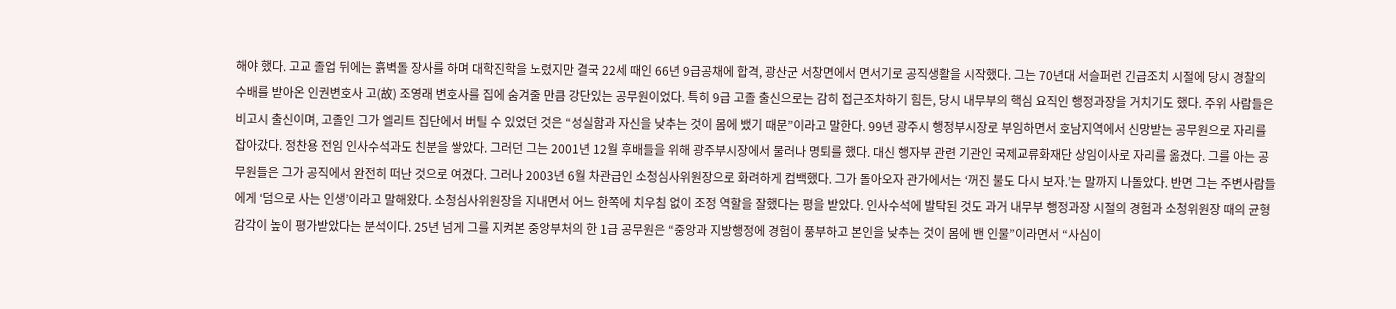해야 했다. 고교 졸업 뒤에는 흙벽돌 장사를 하며 대학진학을 노렸지만 결국 22세 때인 66년 9급공채에 합격, 광산군 서창면에서 면서기로 공직생활을 시작했다. 그는 70년대 서슬퍼런 긴급조치 시절에 당시 경찰의 수배를 받아온 인권변호사 고(故) 조영래 변호사를 집에 숨겨줄 만큼 강단있는 공무원이었다. 특히 9급 고졸 출신으로는 감히 접근조차하기 힘든, 당시 내무부의 핵심 요직인 행정과장을 거치기도 했다. 주위 사람들은 비고시 출신이며, 고졸인 그가 엘리트 집단에서 버틸 수 있었던 것은 “성실함과 자신을 낮추는 것이 몸에 뱄기 때문”이라고 말한다. 99년 광주시 행정부시장로 부임하면서 호남지역에서 신망받는 공무원으로 자리를 잡아갔다. 정찬용 전임 인사수석과도 친분을 쌓았다. 그러던 그는 2001년 12월 후배들을 위해 광주부시장에서 물러나 명퇴를 했다. 대신 행자부 관련 기관인 국제교류화재단 상임이사로 자리를 옮겼다. 그를 아는 공무원들은 그가 공직에서 완전히 떠난 것으로 여겼다. 그러나 2003년 6월 차관급인 소청심사위원장으로 화려하게 컴백했다. 그가 돌아오자 관가에서는 ‘꺼진 불도 다시 보자.’는 말까지 나돌았다. 반면 그는 주변사람들에게 ‘덤으로 사는 인생’이라고 말해왔다. 소청심사위원장을 지내면서 어느 한쪽에 치우침 없이 조정 역할을 잘했다는 평을 받았다. 인사수석에 발탁된 것도 과거 내무부 행정과장 시절의 경험과 소청위원장 때의 균형감각이 높이 평가받았다는 분석이다. 25년 넘게 그를 지켜본 중앙부처의 한 1급 공무원은 “중앙과 지방행정에 경험이 풍부하고 본인을 낮추는 것이 몸에 밴 인물”이라면서 “사심이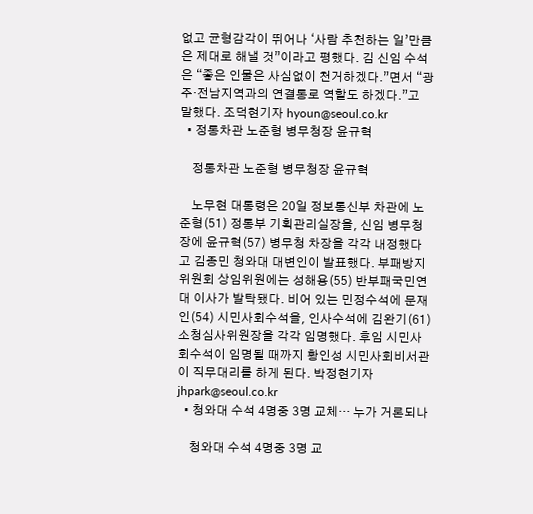없고 균형감각이 뛰어나 ‘사람 추천하는 일’만큼은 제대로 해낼 것”이라고 평했다. 김 신임 수석은 “좋은 인물은 사심없이 천거하겠다.”면서 “광주·전남지역과의 연결통로 역할도 하겠다.”고 말했다. 조덕현기자 hyoun@seoul.co.kr
  • 정통차관 노준형 병무청장 윤규혁

    정통차관 노준형 병무청장 윤규혁

    노무현 대통령은 20일 정보통신부 차관에 노준형(51) 정통부 기획관리실장을, 신임 병무청장에 윤규혁(57) 병무청 차장을 각각 내정했다고 김종민 청와대 대변인이 발표했다. 부패방지위원회 상임위원에는 성해용(55) 반부패국민연대 이사가 발탁됐다. 비어 있는 민정수석에 문재인(54) 시민사회수석을, 인사수석에 김완기(61) 소청심사위원장을 각각 임명했다. 후임 시민사회수석이 임명될 때까지 황인성 시민사회비서관이 직무대리를 하게 된다. 박정현기자 jhpark@seoul.co.kr
  • 청와대 수석 4명중 3명 교체… 누가 거론되나

    청와대 수석 4명중 3명 교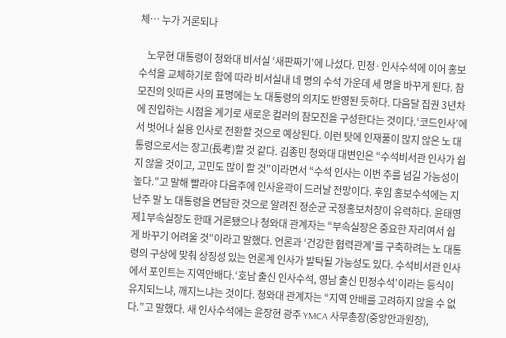체… 누가 거론되나

    노무현 대통령이 청와대 비서실 ‘새판짜기’에 나섰다. 민정·인사수석에 이어 홍보수석을 교체하기로 함에 따라 비서실내 네 명의 수석 가운데 세 명을 바꾸게 된다. 참모진의 잇따른 사의 표명에는 노 대통령의 의지도 반영된 듯하다. 다음달 집권 3년차에 진입하는 시점을 계기로 새로운 컬러의 참모진을 구성한다는 것이다.‘코드인사’에서 벗어나 실용 인사로 전환할 것으로 예상된다. 이런 탓에 인재풀이 많지 않은 노 대통령으로서는 장고(長考)할 것 같다. 김종민 청와대 대변인은 “수석비서관 인사가 쉽지 않을 것이고, 고민도 많이 할 것”이라면서 “수석 인사는 이번 주를 넘길 가능성이 높다.”고 말해 빨라야 다음주에 인사윤곽이 드러날 전망이다. 후임 홍보수석에는 지난주 말 노 대통령을 면담한 것으로 알려진 정순균 국정홍보처장이 유력하다. 윤태영 제1부속실장도 한때 거론됐으나 청와대 관계자는 “부속실장은 중요한 자리여서 쉽게 바꾸기 어려울 것”이라고 말했다. 언론과 ‘건강한 협력관계’를 구축하려는 노 대통령의 구상에 맞춰 상징성 있는 언론계 인사가 발탁될 가능성도 있다. 수석비서관 인사에서 포인트는 지역안배다.‘호남 출신 인사수석, 영남 출신 민정수석’이라는 등식이 유지되느냐, 깨지느냐는 것이다. 청와대 관계자는 “지역 안배를 고려하지 않을 수 없다.”고 말했다. 새 인사수석에는 윤장현 광주 YMCA 사무총장(중앙안과원장),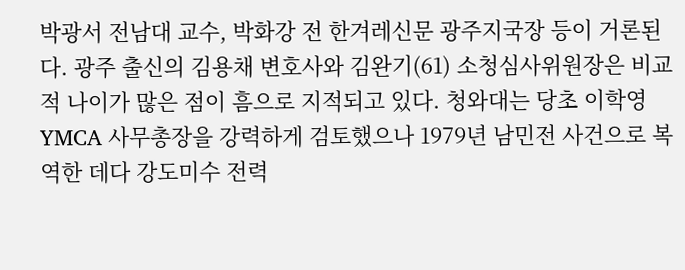박광서 전남대 교수, 박화강 전 한겨레신문 광주지국장 등이 거론된다. 광주 출신의 김용채 변호사와 김완기(61) 소청심사위원장은 비교적 나이가 많은 점이 흠으로 지적되고 있다. 청와대는 당초 이학영 YMCA 사무총장을 강력하게 검토했으나 1979년 남민전 사건으로 복역한 데다 강도미수 전력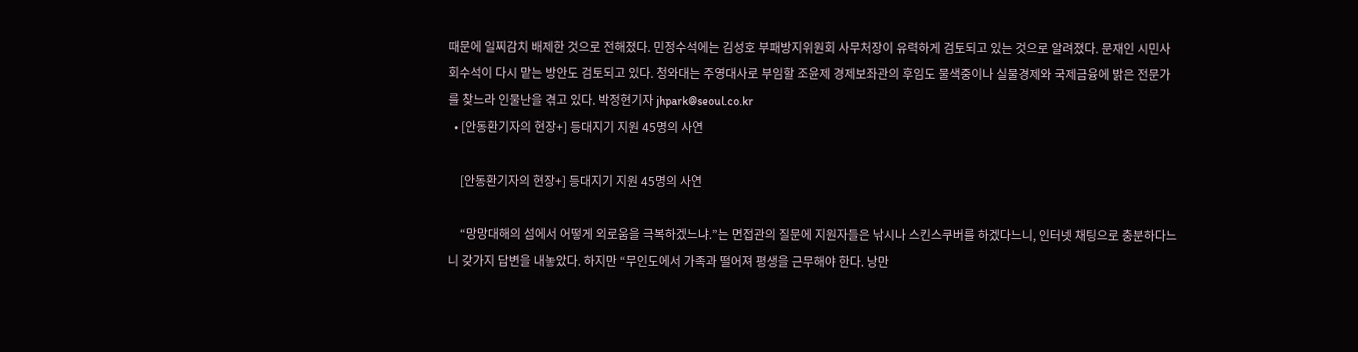때문에 일찌감치 배제한 것으로 전해졌다. 민정수석에는 김성호 부패방지위원회 사무처장이 유력하게 검토되고 있는 것으로 알려졌다. 문재인 시민사회수석이 다시 맡는 방안도 검토되고 있다. 청와대는 주영대사로 부임할 조윤제 경제보좌관의 후임도 물색중이나 실물경제와 국제금융에 밝은 전문가를 찾느라 인물난을 겪고 있다. 박정현기자 jhpark@seoul.co.kr
  • [안동환기자의 현장+] 등대지기 지원 45명의 사연

    [안동환기자의 현장+] 등대지기 지원 45명의 사연

    “망망대해의 섬에서 어떻게 외로움을 극복하겠느냐.”는 면접관의 질문에 지원자들은 낚시나 스킨스쿠버를 하겠다느니, 인터넷 채팅으로 충분하다느니 갖가지 답변을 내놓았다. 하지만 “무인도에서 가족과 떨어져 평생을 근무해야 한다. 낭만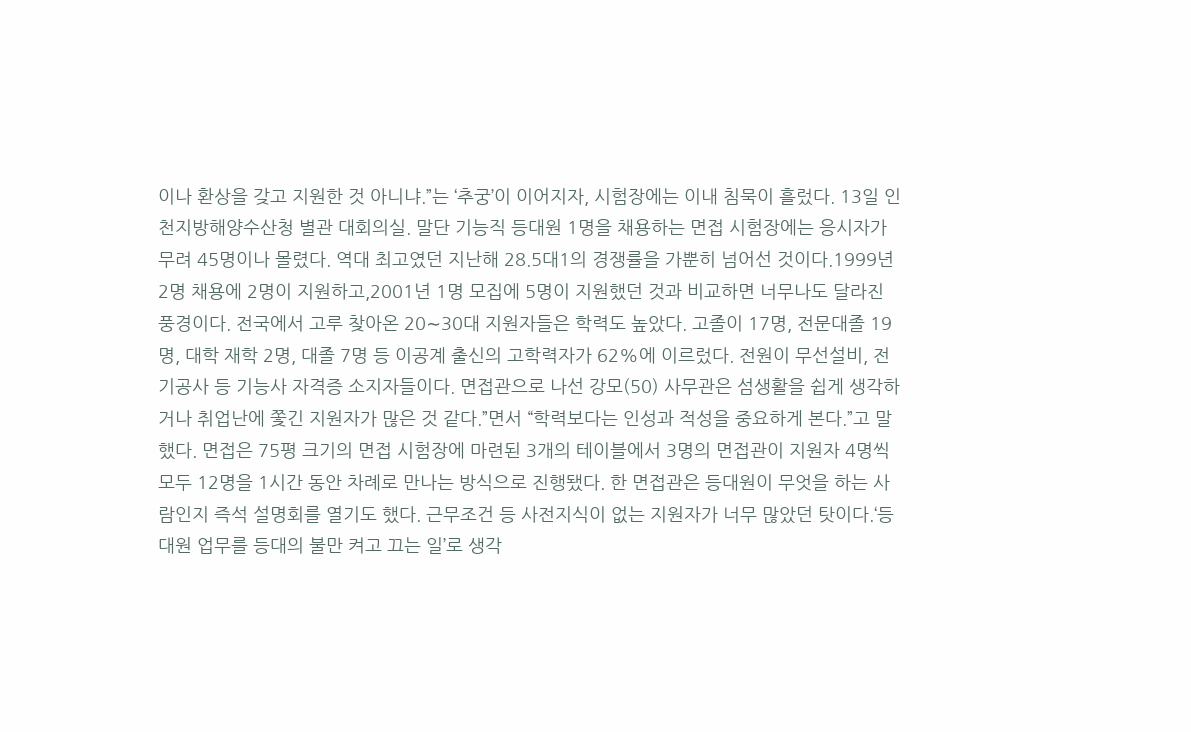이나 환상을 갖고 지원한 것 아니냐.”는 ‘추궁’이 이어지자, 시험장에는 이내 침묵이 흘렀다. 13일 인천지방해양수산청 별관 대회의실. 말단 기능직 등대원 1명을 채용하는 면접 시험장에는 응시자가 무려 45명이나 몰렸다. 역대 최고였던 지난해 28.5대1의 경쟁률을 가뿐히 넘어선 것이다.1999년 2명 채용에 2명이 지원하고,2001년 1명 모집에 5명이 지원했던 것과 비교하면 너무나도 달라진 풍경이다. 전국에서 고루 찾아온 20∼30대 지원자들은 학력도 높았다. 고졸이 17명, 전문대졸 19명, 대학 재학 2명, 대졸 7명 등 이공계 출신의 고학력자가 62%에 이르렀다. 전원이 무선설비, 전기공사 등 기능사 자격증 소지자들이다. 면접관으로 나선 강모(50) 사무관은 섬생활을 쉽게 생각하거나 취업난에 쫓긴 지원자가 많은 것 같다.”면서 “학력보다는 인성과 적성을 중요하게 본다.”고 말했다. 면접은 75평 크기의 면접 시험장에 마련된 3개의 테이블에서 3명의 면접관이 지원자 4명씩 모두 12명을 1시간 동안 차례로 만나는 방식으로 진행됐다. 한 면접관은 등대원이 무엇을 하는 사람인지 즉석 설명회를 열기도 했다. 근무조건 등 사전지식이 없는 지원자가 너무 많았던 탓이다.‘등대원 업무를 등대의 불만 켜고 끄는 일’로 생각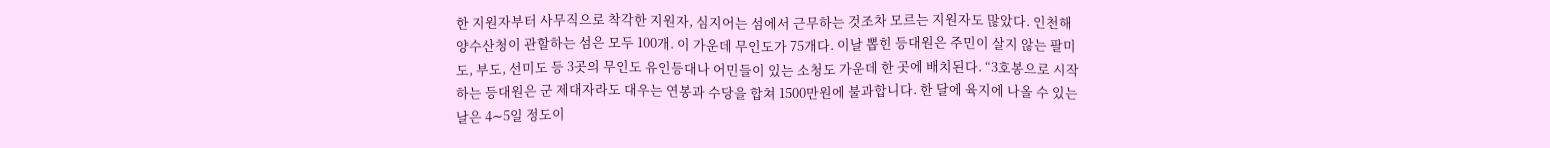한 지원자부터 사무직으로 착각한 지원자, 심지어는 섬에서 근무하는 것조차 모르는 지원자도 많았다. 인천해양수산청이 관할하는 섬은 모두 100개. 이 가운데 무인도가 75개다. 이날 뽑힌 등대원은 주민이 살지 않는 팔미도, 부도, 선미도 등 3곳의 무인도 유인등대나 어민들이 있는 소청도 가운데 한 곳에 배치된다. “3호봉으로 시작하는 등대원은 군 제대자라도 대우는 연봉과 수당을 합쳐 1500만원에 불과합니다. 한 달에 육지에 나올 수 있는 날은 4∼5일 정도이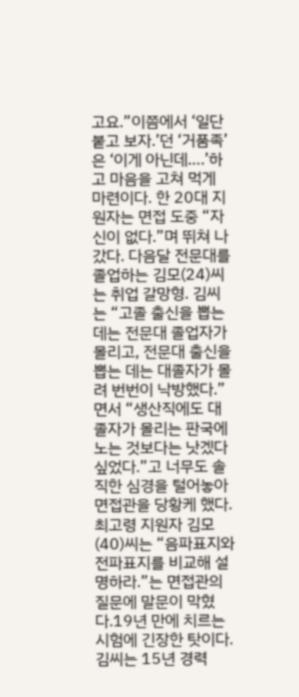고요.”이쯤에서 ‘일단 붙고 보자.’던 ‘거품족’은 ‘이게 아닌데….’하고 마음을 고쳐 먹게 마련이다. 한 20대 지원자는 면접 도중 “자신이 없다.”며 뛰쳐 나갔다. 다음달 전문대를 졸업하는 김모(24)씨는 취업 갈망형. 김씨는 “고졸 출신을 뽑는 데는 전문대 졸업자가 몰리고, 전문대 출신을 뽑는 데는 대졸자가 몰려 번번이 낙방했다.”면서 “생산직에도 대졸자가 몰리는 판국에 노는 것보다는 낫겠다 싶었다.”고 너무도 솔직한 심경을 털어놓아 면접관을 당황케 했다. 최고령 지원자 김모(40)씨는 “음파표지와 전파표지를 비교해 설명하라.”는 면접관의 질문에 말문이 막혔다.19년 만에 치르는 시험에 긴장한 탓이다. 김씨는 15년 경력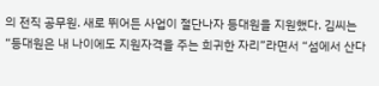의 전직 공무원. 새로 뛰어든 사업이 절단나자 등대원을 지원했다. 김씨는 “등대원은 내 나이에도 지원자격을 주는 희귀한 자리”라면서 “섬에서 산다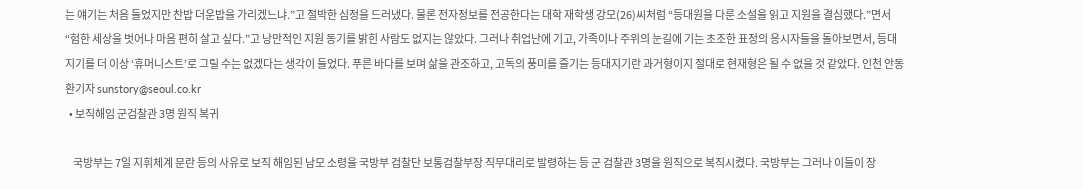는 얘기는 처음 들었지만 찬밥 더운밥을 가리겠느냐.”고 절박한 심정을 드러냈다. 물론 전자정보를 전공한다는 대학 재학생 강모(26)씨처럼 “등대원을 다룬 소설을 읽고 지원을 결심했다.”면서 “험한 세상을 벗어나 마음 편히 살고 싶다.”고 낭만적인 지원 동기를 밝힌 사람도 없지는 않았다. 그러나 취업난에 기고, 가족이나 주위의 눈길에 기는 초조한 표정의 응시자들을 돌아보면서, 등대지기를 더 이상 ‘휴머니스트’로 그릴 수는 없겠다는 생각이 들었다. 푸른 바다를 보며 삶을 관조하고, 고독의 풍미를 즐기는 등대지기란 과거형이지 절대로 현재형은 될 수 없을 것 같았다. 인천 안동환기자 sunstory@seoul.co.kr
  • 보직해임 군검찰관 3명 원직 복귀

    국방부는 7일 지휘체계 문란 등의 사유로 보직 해임된 남모 소령을 국방부 검찰단 보통검찰부장 직무대리로 발령하는 등 군 검찰관 3명을 원직으로 복직시켰다. 국방부는 그러나 이들이 장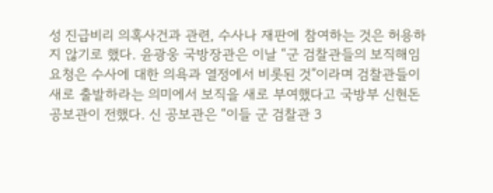성 진급비리 의혹사건과 관련, 수사나 재판에 참여하는 것은 허용하지 않기로 했다. 윤광웅 국방장관은 이날 “군 검찰관들의 보직해임 요청은 수사에 대한 의욕과 열정에서 비롯된 것”이라며 검찰관들이 새로 출발하라는 의미에서 보직을 새로 부여했다고 국방부 신현돈 공보관이 전했다. 신 공보관은 “이들 군 검찰관 3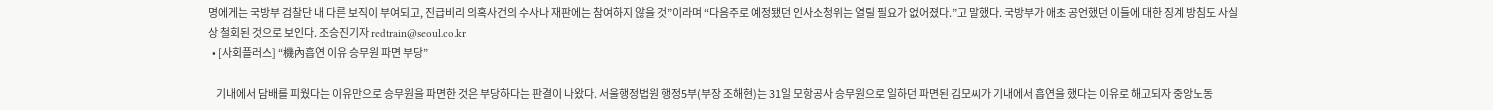명에게는 국방부 검찰단 내 다른 보직이 부여되고, 진급비리 의혹사건의 수사나 재판에는 참여하지 않을 것”이라며 “다음주로 예정됐던 인사소청위는 열릴 필요가 없어졌다.”고 말했다. 국방부가 애초 공언했던 이들에 대한 징계 방침도 사실상 철회된 것으로 보인다. 조승진기자 redtrain@seoul.co.kr
  • [사회플러스] “機內흡연 이유 승무원 파면 부당”

    기내에서 담배를 피웠다는 이유만으로 승무원을 파면한 것은 부당하다는 판결이 나왔다. 서울행정법원 행정5부(부장 조해현)는 31일 모항공사 승무원으로 일하던 파면된 김모씨가 기내에서 흡연을 했다는 이유로 해고되자 중앙노동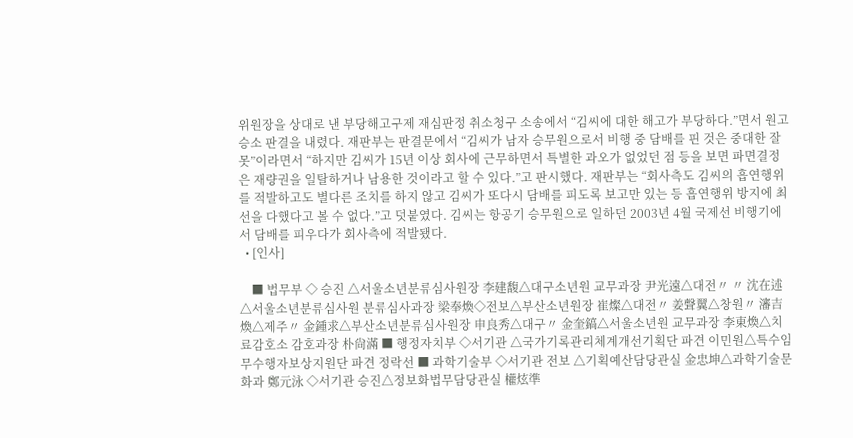위원장을 상대로 낸 부당해고구제 재심판정 취소청구 소송에서 “김씨에 대한 해고가 부당하다.”면서 원고 승소 판결을 내렸다. 재판부는 판결문에서 “김씨가 남자 승무원으로서 비행 중 담배를 핀 것은 중대한 잘못”이라면서 “하지만 김씨가 15년 이상 회사에 근무하면서 특별한 과오가 없었던 점 등을 보면 파면결정은 재량권을 일탈하거나 남용한 것이라고 할 수 있다.”고 판시했다. 재판부는 “회사측도 김씨의 흡연행위를 적발하고도 별다른 조치를 하지 않고 김씨가 또다시 담배를 피도록 보고만 있는 등 흡연행위 방지에 최선을 다했다고 볼 수 없다.”고 덧붙였다. 김씨는 항공기 승무원으로 일하던 2003년 4월 국제선 비행기에서 담배를 피우다가 회사측에 적발됐다.
  • [인사]

    ■ 법무부 ◇ 승진 △서울소년분류심사원장 李建馥△대구소년원 교무과장 尹光遠△대전〃 〃 沈在述△서울소년분류심사원 분류심사과장 梁奉煥◇전보△부산소년원장 崔燦△대전〃 姜聲翼△창원〃 瀋吉煥△제주〃 金鍾求△부산소년분류심사원장 申良秀△대구〃 金奎鎬△서울소년원 교무과장 李東煥△치료감호소 감호과장 朴尙滿 ■ 행정자치부 ◇서기관 △국가기록관리체계개선기획단 파견 이민원△특수임무수행자보상지원단 파견 정락선 ■ 과학기술부 ◇서기관 전보 △기획예산담당관실 金忠坤△과학기술문화과 鄭元泳 ◇서기관 승진△정보화법무담당관실 權炫準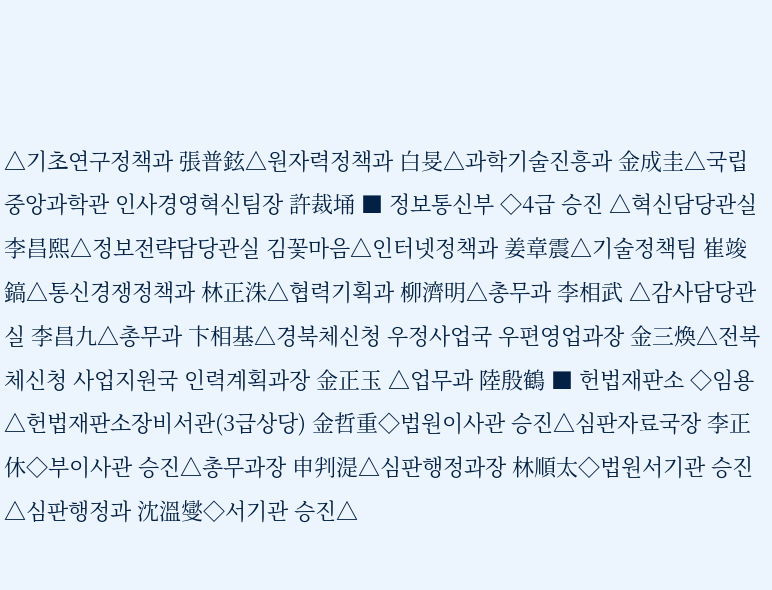△기초연구정책과 張普鉉△원자력정책과 白旻△과학기술진흥과 金成圭△국립중앙과학관 인사경영혁신팀장 許裁埇 ■ 정보통신부 ◇4급 승진 △혁신담당관실 李昌熙△정보전략담당관실 김꽃마음△인터넷정책과 姜章震△기술정책팀 崔竣鎬△통신경쟁정책과 林正洙△협력기획과 柳濟明△총무과 李相武 △감사담당관실 李昌九△총무과 卞相基△경북체신청 우정사업국 우편영업과장 金三煥△전북체신청 사업지원국 인력계획과장 金正玉 △업무과 陸殷鶴 ■ 헌법재판소 ◇임용 △헌법재판소장비서관(3급상당) 金哲重◇법원이사관 승진△심판자료국장 李正休◇부이사관 승진△총무과장 申判湜△심판행정과장 林順太◇법원서기관 승진△심판행정과 沈溫燮◇서기관 승진△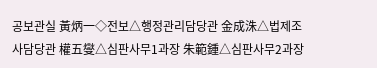공보관실 黃炳一◇전보△행정관리담당관 金成洙△법제조사담당관 權五燮△심판사무1과장 朱範鍾△심판사무2과장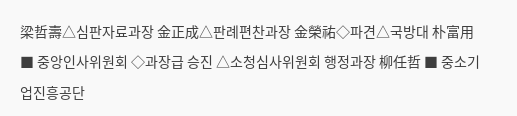梁哲壽△심판자료과장 金正成△판례편찬과장 金榮祐◇파견△국방대 朴富用 ■ 중앙인사위원회 ◇과장급 승진 △소청심사위원회 행정과장 柳任哲 ■ 중소기업진흥공단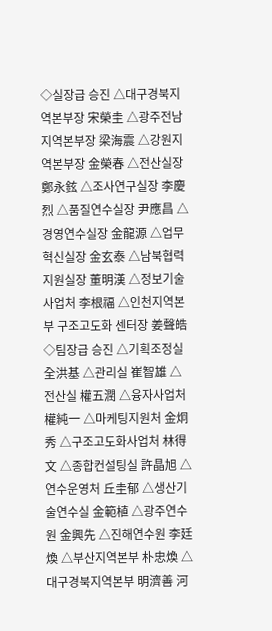◇실장급 승진 △대구경북지역본부장 宋榮圭 △광주전남지역본부장 梁海震 △강원지역본부장 金榮春 △전산실장 鄭永鉉 △조사연구실장 李慶烈 △품질연수실장 尹應昌 △경영연수실장 金龍源 △업무혁신실장 金玄泰 △남북협력지원실장 董明漢 △정보기술사업처 李根福 △인천지역본부 구조고도화 센터장 姜聲皓 ◇팀장급 승진 △기획조정실 全洪基 △관리실 崔智雄 △전산실 權五潤 △융자사업처 權純一 △마케팅지원처 金炯秀 △구조고도화사업처 林得文 △종합컨설팅실 許晶旭 △연수운영처 丘圭郁 △생산기술연수실 金範植 △광주연수원 金興先 △진해연수원 李廷煥 △부산지역본부 朴忠煥 △대구경북지역본부 明濟善 河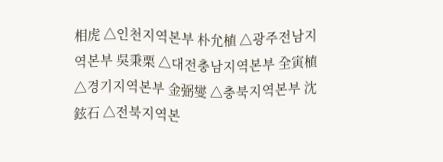相虎 △인천지역본부 朴允植 △광주전남지역본부 吳秉栗 △대전충남지역본부 全寅植 △경기지역본부 金弼燮 △충북지역본부 沈鉉石 △전북지역본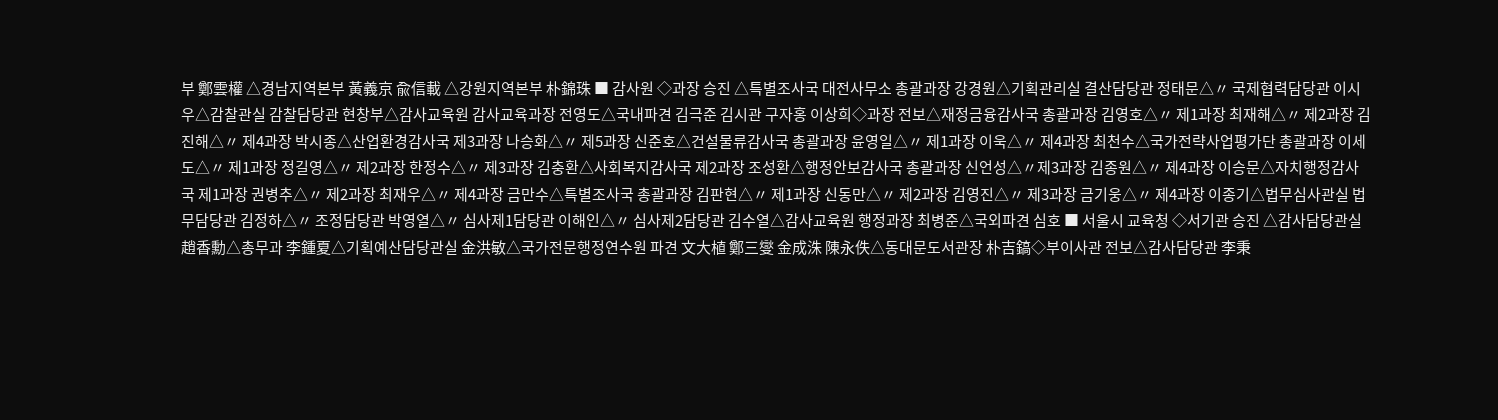부 鄭雲權 △경남지역본부 黃義京 兪信載 △강원지역본부 朴錦珠 ■ 감사원 ◇과장 승진 △특별조사국 대전사무소 총괄과장 강경원△기획관리실 결산담당관 정태문△〃 국제협력담당관 이시우△감찰관실 감찰담당관 현창부△감사교육원 감사교육과장 전영도△국내파견 김극준 김시관 구자홍 이상희◇과장 전보△재정금융감사국 총괄과장 김영호△〃 제1과장 최재해△〃 제2과장 김진해△〃 제4과장 박시종△산업환경감사국 제3과장 나승화△〃 제5과장 신준호△건설물류감사국 총괄과장 윤영일△〃 제1과장 이욱△〃 제4과장 최천수△국가전략사업평가단 총괄과장 이세도△〃 제1과장 정길영△〃 제2과장 한정수△〃 제3과장 김충환△사회복지감사국 제2과장 조성환△행정안보감사국 총괄과장 신언성△〃제3과장 김종원△〃 제4과장 이승문△자치행정감사국 제1과장 권병추△〃 제2과장 최재우△〃 제4과장 금만수△특별조사국 총괄과장 김판현△〃 제1과장 신동만△〃 제2과장 김영진△〃 제3과장 금기웅△〃 제4과장 이종기△법무심사관실 법무담당관 김정하△〃 조정담당관 박영열△〃 심사제1담당관 이해인△〃 심사제2담당관 김수열△감사교육원 행정과장 최병준△국외파견 심호 ■ 서울시 교육청 ◇서기관 승진 △감사담당관실 趙香勳△총무과 李鍾夏△기획예산담당관실 金洪敏△국가전문행정연수원 파견 文大植 鄭三燮 金成洙 陳永佚△동대문도서관장 朴吉鎬◇부이사관 전보△감사담당관 李秉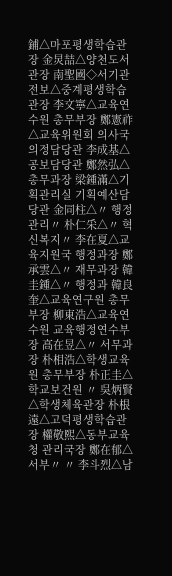鋪△마포평생학습관장 金炅喆△양천도서관장 南聖國◇서기관 전보△중계평생학습관장 李文寧△교육연수원 총무부장 鄭憲祚△교육위원회 의사국 의정담당관 李成基△공보담당관 鄭然弘△총무과장 梁鍾滿△기획관리실 기획예산담당관 金同柱△〃 행정관리〃 朴仁采△〃 혁신복지〃 李在夏△교육지원국 행정과장 鄭承雲△〃 재무과장 韓圭鍾△〃 행정과 韓良奎△교육연구원 총무부장 柳東浩△교육연수원 교육행정연수부장 高在昱△〃 서무과장 朴相浩△학생교육원 총무부장 朴正圭△학교보건원 〃 吳炳賢△학생체육관장 朴根遠△고덕평생학습관장 權敬熙△동부교육청 관리국장 鄭在郁△서부〃 〃 李斗烈△남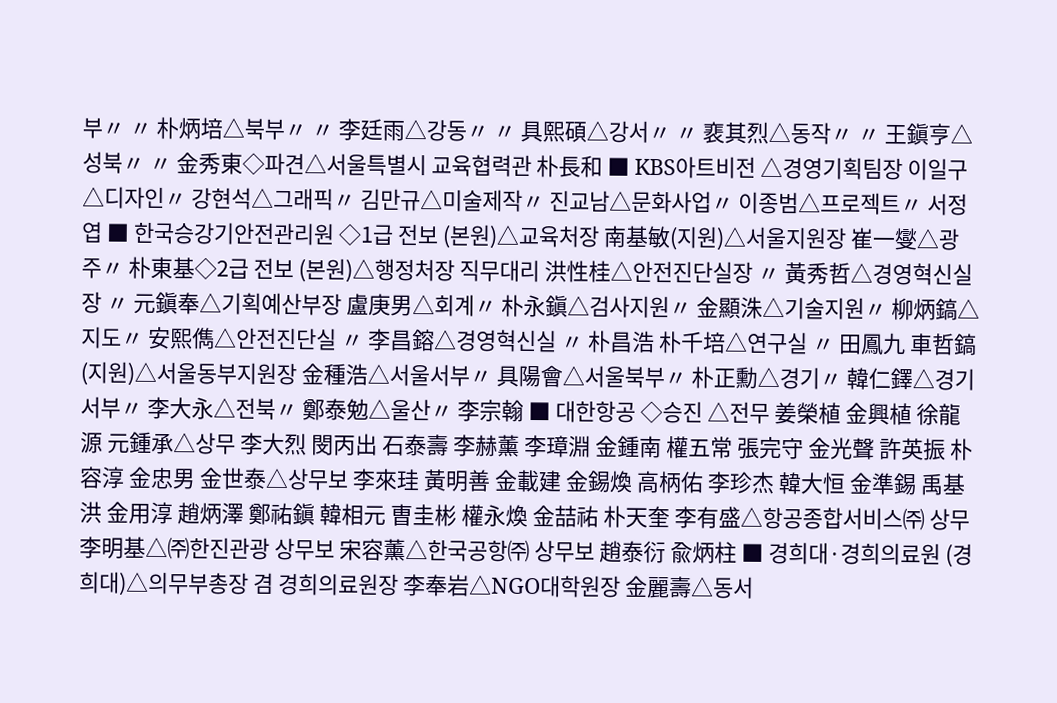부〃 〃 朴炳培△북부〃 〃 李廷雨△강동〃 〃 具熙碩△강서〃 〃 裵其烈△동작〃 〃 王鎭亨△성북〃 〃 金秀東◇파견△서울특별시 교육협력관 朴長和 ■ KBS아트비전 △경영기획팀장 이일구△디자인〃 강현석△그래픽〃 김만규△미술제작〃 진교남△문화사업〃 이종범△프로젝트〃 서정엽 ■ 한국승강기안전관리원 ◇1급 전보 (본원)△교육처장 南基敏(지원)△서울지원장 崔一燮△광주〃 朴東基◇2급 전보 (본원)△행정처장 직무대리 洪性桂△안전진단실장 〃 黃秀哲△경영혁신실장 〃 元鎭奉△기획예산부장 盧庚男△회계〃 朴永鎭△검사지원〃 金顯洙△기술지원〃 柳炳鎬△지도〃 安熙儁△안전진단실 〃 李昌鎔△경영혁신실 〃 朴昌浩 朴千培△연구실 〃 田鳳九 車哲鎬(지원)△서울동부지원장 金種浩△서울서부〃 具陽會△서울북부〃 朴正勳△경기〃 韓仁鐸△경기서부〃 李大永△전북〃 鄭泰勉△울산〃 李宗翰 ■ 대한항공 ◇승진 △전무 姜榮植 金興植 徐龍源 元鍾承△상무 李大烈 閔丙出 石泰壽 李赫薰 李璋淵 金鍾南 權五常 張完守 金光聲 許英振 朴容淳 金忠男 金世泰△상무보 李來珪 黃明善 金載建 金錫煥 高柄佑 李珍杰 韓大恒 金準錫 禹基洪 金用淳 趙炳澤 鄭祐鎭 韓相元 曺圭彬 權永煥 金喆祐 朴天奎 李有盛△항공종합서비스㈜ 상무 李明基△㈜한진관광 상무보 宋容薰△한국공항㈜ 상무보 趙泰衍 兪炳柱 ■ 경희대·경희의료원 (경희대)△의무부총장 겸 경희의료원장 李奉岩△NGO대학원장 金麗壽△동서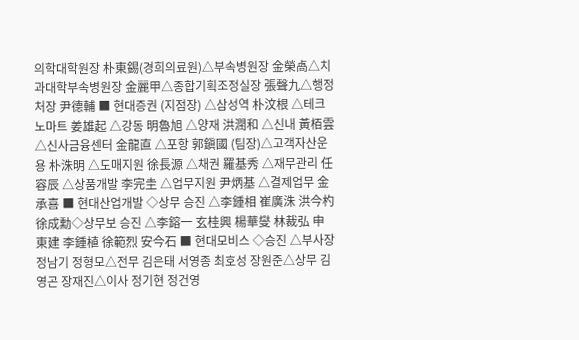의학대학원장 朴東錫(경희의료원)△부속병원장 金榮卨△치과대학부속병원장 金麗甲△종합기획조정실장 張聲九△행정처장 尹德輔 ■ 현대증권 (지점장) △삼성역 朴汶根 △테크노마트 姜雄起 △강동 明魯旭 △양재 洪潤和 △신내 黃栢雲 △신사금융센터 金龍直 △포항 郭鎭國 (팀장)△고객자산운용 朴洙明 △도매지원 徐長源 △채권 羅基秀 △재무관리 任容辰 △상품개발 李完圭 △업무지원 尹炳基 △결제업무 金承喜 ■ 현대산업개발 ◇상무 승진 △李鍾相 崔廣洙 洪今杓 徐成勳◇상무보 승진 △李鎔一 玄桂興 楊華燮 林裁弘 申東建 李鍾植 徐範烈 安今石 ■ 현대모비스 ◇승진 △부사장 정남기 정형모△전무 김은태 서영종 최호성 장원준△상무 김영곤 장재진△이사 정기현 정건영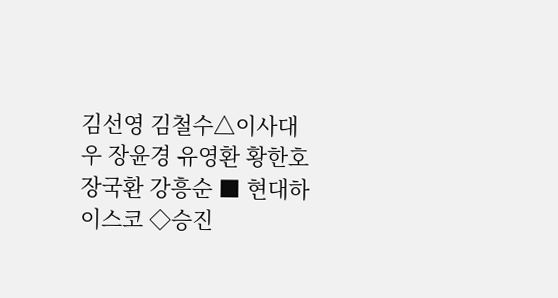김선영 김철수△이사대우 장윤경 유영환 황한호 장국환 강흥순 ■ 현대하이스코 ◇승진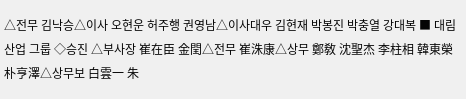△전무 김낙승△이사 오현운 허주행 권영남△이사대우 김현재 박봉진 박충열 강대복 ■ 대림산업 그룹 ◇승진 △부사장 崔在臣 金閏△전무 崔洙康△상무 鄭敎 沈聖杰 李柱相 韓東榮 朴亨澤△상무보 白雲一 朱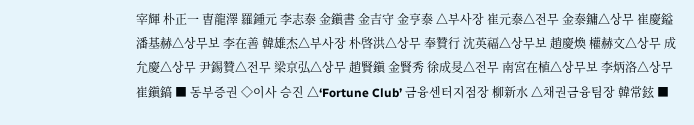宰輝 朴正一 曺龍澤 羅鍾元 李志泰 金鎭書 金吉守 金亨泰 △부사장 崔元泰△전무 金泰鏞△상무 崔慶鎰 潘基赫△상무보 李在善 韓雄杰△부사장 朴啓洪△상무 奉贊行 沈英福△상무보 趙慶煥 權赫文△상무 成允慶△상무 尹錫贊△전무 梁京弘△상무 趙賢鎭 金賢秀 徐成旻△전무 南宮在植△상무보 李炳洛△상무 崔鎭鎬 ■ 동부증권 ◇이사 승진 △‘Fortune Club’ 금융센터지점장 柳新水 △채권금융팀장 韓常鉉 ■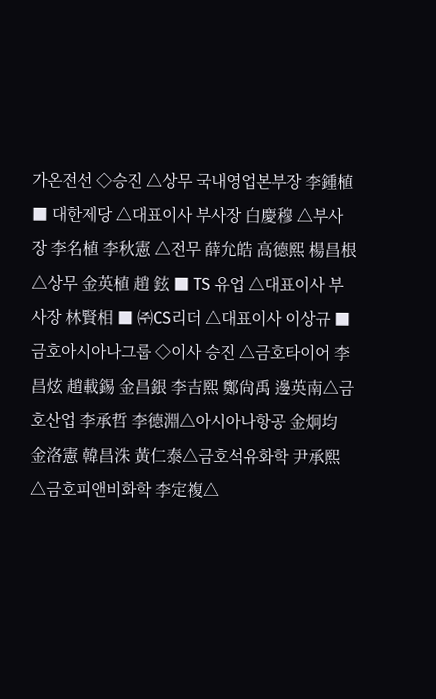가온전선 ◇승진 △상무 국내영업본부장 李鍾植 ■ 대한제당 △대표이사 부사장 白慶穆 △부사장 李名植 李秋憲 △전무 薛允皓 高德熙 楊昌根 △상무 金英植 趙 鉉 ■ TS 유업 △대표이사 부사장 林賢相 ■ ㈜CS리더 △대표이사 이상규 ■ 금호아시아나그룹 ◇이사 승진 △금호타이어 李昌炫 趙載錫 金昌銀 李吉熙 鄭尙禹 邊英南△금호산업 李承哲 李德淵△아시아나항공 金炯均 金洛憲 韓昌洙 黃仁泰△금호석유화학 尹承熙△금호피앤비화학 李定複△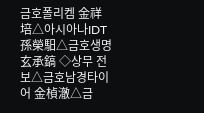금호폴리켐 金祥培△아시아나IDT 孫榮馹△금호생명 玄承鎬 ◇상무 전보△금호남경타이어 金楨澈△금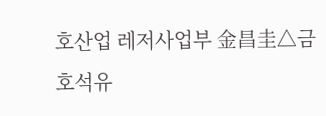호산업 레저사업부 金昌圭△금호석유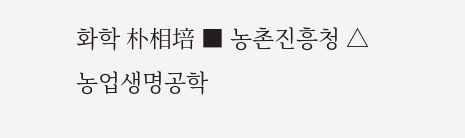화학 朴相培 ■ 농촌진흥청 △농업생명공학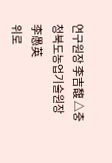연구원장 李吉馥 △충청북도농업기술원장 李愚英
위로